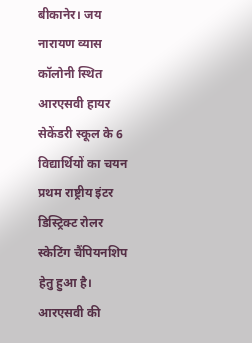बीकानेर। जय नारायण व्यास कॉलोनी स्थित आरएसवी हायर सेकेंडरी स्कूल के 6 विद्यार्थियों का चयन प्रथम राष्ट्रीय इंटर डिस्ट्रिक्ट रोलर स्केटिंग चैंपियनशिप हेतु हुआ है। आरएसवी की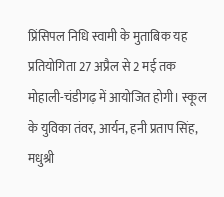प्रिंसिपल निधि स्वामी के मुताबिक यह प्रतियोगिता 27 अप्रैल से 2 मई तक मोहाली-चंडीगढ़ में आयोजित होगी। स्कूल के युविका तंवर, आर्यन, हनी प्रताप सिंह, मधुश्री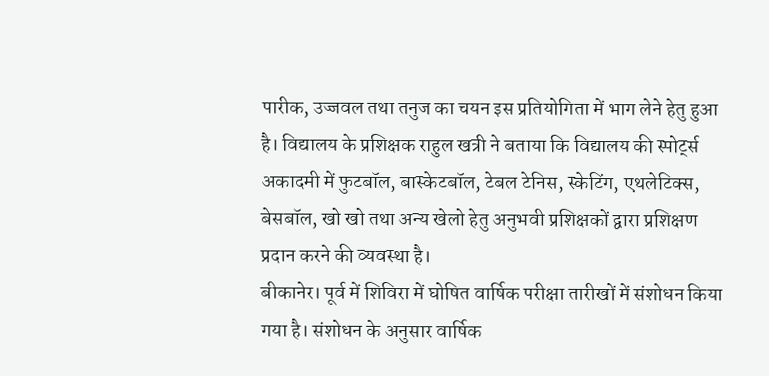पारीक, उज्जवल तथा तनुज का चयन इस प्रतियोगिता में भाग लेने हेतु हुआ है। विद्यालय के प्रशिक्षक राहुल खत्री ने बताया कि विद्यालय की स्पोर्ट्स अकादमी में फुटबॉल, बास्केटबॉल, टेबल टेनिस, स्केटिंग, एथलेटिक्स, बेसबॉल, खो खो तथा अन्य खेलो हेतु अनुभवी प्रशिक्षकों द्वारा प्रशिक्षण प्रदान करने की व्यवस्था है।
बीकानेर। पूर्व में शिविरा में घोषित वार्षिक परीक्षा तारीखों में संशोधन किया गया है। संशोधन के अनुसार वार्षिक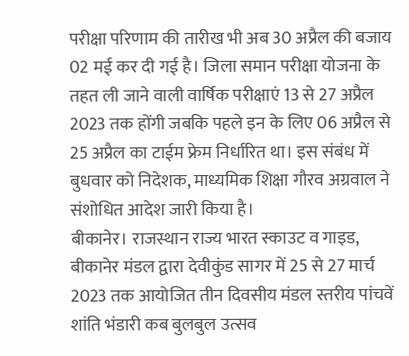परीक्षा परिणाम की तारीख भी अब 30 अप्रैल की बजाय 02 मई कर दी गई है। जिला समान परीक्षा योजना के तहत ली जाने वाली वार्षिक परीक्षाएं 13 से 27 अप्रैल 2023 तक होंगी जबकि पहले इन के लिए 06 अप्रैल से 25 अप्रैल का टाईम फ्रेम निर्धारित था। इस संबंध में बुधवार को निदेशक, माध्यमिक शिक्षा गौरव अग्रवाल ने संशोधित आदेश जारी किया है।
बीकानेर। राजस्थान राज्य भारत स्काउट व गाइड, बीकानेर मंडल द्वारा देवीकुंड सागर में 25 से 27 मार्च 2023 तक आयोजित तीन दिवसीय मंडल स्तरीय पांचवें शांति भंडारी कब बुलबुल उत्सव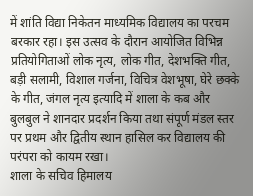में शांति विद्या निकेतन माध्यमिक विद्यालय का परचम बरकार रहा। इस उत्सव के दौरान आयोजित विभिन्न प्रतियोगिताओं लोक नृत्य, लोक गीत, देशभक्ति गीत, बड़ी सलामी, विशाल गर्जना, विचित्र वेशभूषा, घेरे छक्के के गीत, जंगल नृत्य इत्यादि में शाला के कब और बुलबुल ने शानदार प्रदर्शन किया तथा संपूर्ण मंडल स्तर पर प्रथम और द्वितीय स्थान हासिल कर विद्यालय की परंपरा को कायम रखा।
शाला के सचिव हिमालय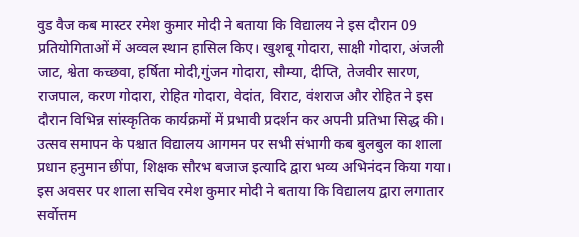वुड वैज कब मास्टर रमेश कुमार मोदी ने बताया कि विद्यालय ने इस दौरान 09 प्रतियोगिताओं में अव्वल स्थान हासिल किए। खुशबू गोदारा, साक्षी गोदारा, अंजली जाट, श्वेता कच्छवा, हर्षिता मोदी,गुंजन गोदारा, सौम्या, दीप्ति, तेजवीर सारण, राजपाल, करण गोदारा, रोहित गोदारा, वेदांत, विराट, वंशराज और रोहित ने इस दौरान विभिन्न सांस्कृतिक कार्यक्रमों में प्रभावी प्रदर्शन कर अपनी प्रतिभा सिद्ध की। उत्सव समापन के पश्चात विद्यालय आगमन पर सभी संभागी कब बुलबुल का शाला प्रधान हनुमान छींपा, शिक्षक सौरभ बजाज इत्यादि द्वारा भव्य अभिनंदन किया गया। इस अवसर पर शाला सचिव रमेश कुमार मोदी ने बताया कि विद्यालय द्वारा लगातार सर्वोत्तम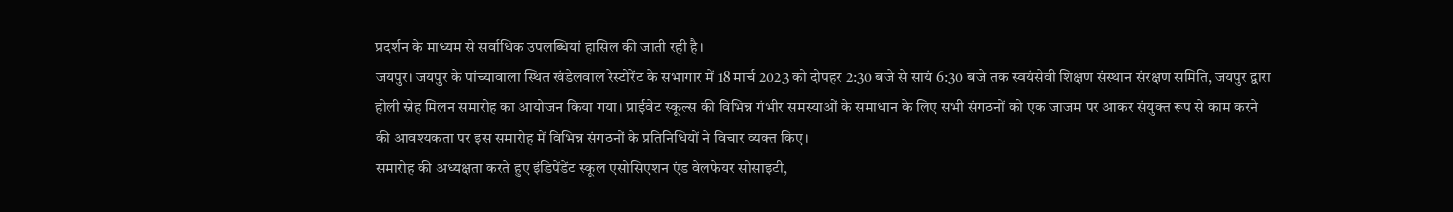प्रदर्शन के माध्यम से सर्वाधिक उपलब्धियां हासिल की जाती रही है।
जयपुर। जयपुर के पांच्यावाला स्थित खंडेलवाल रेस्टोरेंट के सभागार में 18 मार्च 2023 को दोपहर 2:30 बजे से सायं 6:30 बजे तक स्वयंसेवी शिक्षण संस्थान संरक्षण समिति, जयपुर द्वारा होली स्नेह मिलन समारोह का आयोजन किया गया। प्राईवेट स्कूल्स की विभिन्न गंभीर समस्याओं के समाधान के लिए सभी संगठनों को एक जाजम पर आकर संयुक्त रूप से काम करने की आवश्यकता पर इस समारोह में विभिन्न संगठनों के प्रतिनिधियों ने विचार व्यक्त किए।
समारोह की अध्यक्षता करते हुए इंडिपेंडेंट स्कूल एसोसिएशन एंड वेलफेयर सोसाइटी,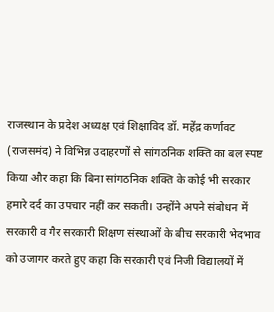राजस्थान के प्रदेश अध्यक्ष एवं शिक्षाविद डॉ. महेंद्र कर्णावट (राजसमंद) ने विभिन्न उदाहरणों से सांगठनिक शक्ति का बल स्पष्ट किया और कहा कि बिना सांगठनिक शक्ति के कोई भी सरकार हमारे दर्द का उपचार नहीं कर सकती। उन्होंने अपने संबोधन में सरकारी व गैर सरकारी शिक्षण संस्थाओं के बीच सरकारी भेदभाव को उजागर करते हुए कहा कि सरकारी एवं निजी विद्यालयों में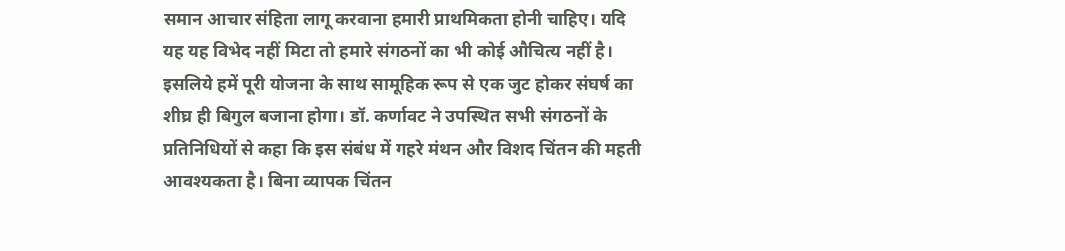समान आचार संहिता लागू करवाना हमारी प्राथमिकता होनी चाहिए। यदि यह यह विभेद नहीं मिटा तो हमारे संगठनों का भी कोई औचित्य नहीं है। इसलिये हमें पूरी योजना के साथ सामूहिक रूप से एक जुट होकर संघर्ष का शीघ्र ही बिगुल बजाना होगा। डॉ. कर्णावट ने उपस्थित सभी संगठनों के प्रतिनिधियों से कहा कि इस संबंध में गहरे मंथन और विशद चिंतन की महती आवश्यकता है। बिना व्यापक चिंतन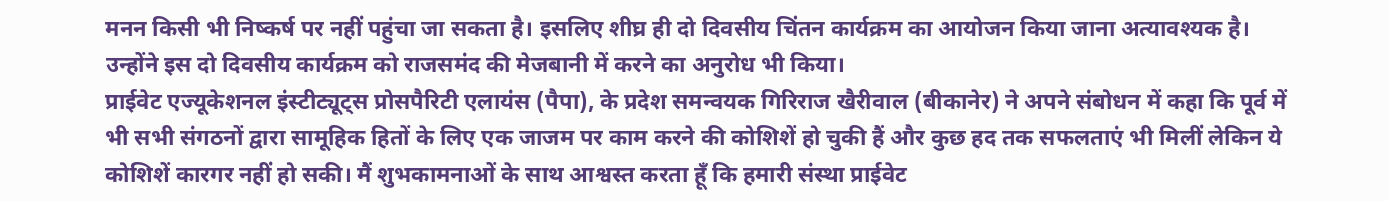मनन किसी भी निष्कर्ष पर नहीं पहुंचा जा सकता है। इसलिए शीघ्र ही दो दिवसीय चिंतन कार्यक्रम का आयोजन किया जाना अत्यावश्यक है। उन्होंने इस दो दिवसीय कार्यक्रम को राजसमंद की मेजबानी में करने का अनुरोध भी किया।
प्राईवेट एज्यूकेशनल इंस्टीट्यूट्स प्रोसपैरिटी एलायंस (पैपा), के प्रदेश समन्वयक गिरिराज खैरीवाल (बीकानेर) ने अपने संबोधन में कहा कि पूर्व में भी सभी संगठनों द्वारा सामूहिक हितों के लिए एक जाजम पर काम करने की कोशिशें हो चुकी हैं और कुछ हद तक सफलताएं भी मिलीं लेकिन ये कोशिशें कारगर नहीं हो सकी। मैं शुभकामनाओं के साथ आश्वस्त करता हूँ कि हमारी संस्था प्राईवेट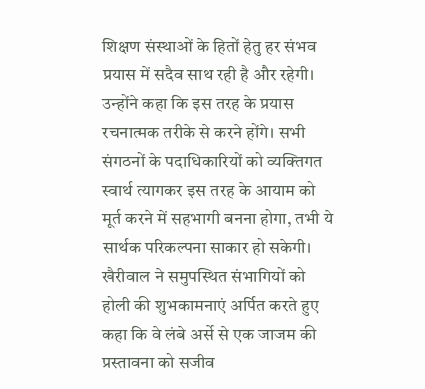शिक्षण संस्थाओं के हितों हेतु हर संभव प्रयास में सदैव साथ रही है और रहेगी। उन्होंने कहा कि इस तरह के प्रयास रचनात्मक तरीके से करने होंगे। सभी संगठनों के पदाधिकारियों को व्यक्तिगत स्वार्थ त्यागकर इस तरह के आयाम को मूर्त करने में सहभागी बनना होगा, तभी ये सार्थक परिकल्पना साकार हो सकेगी। खैरीवाल ने समुपस्थित संभागियों को होली की शुभकामनाएं अर्पित करते हुए कहा कि वे लंबे अर्से से एक जाजम की प्रस्तावना को सजीव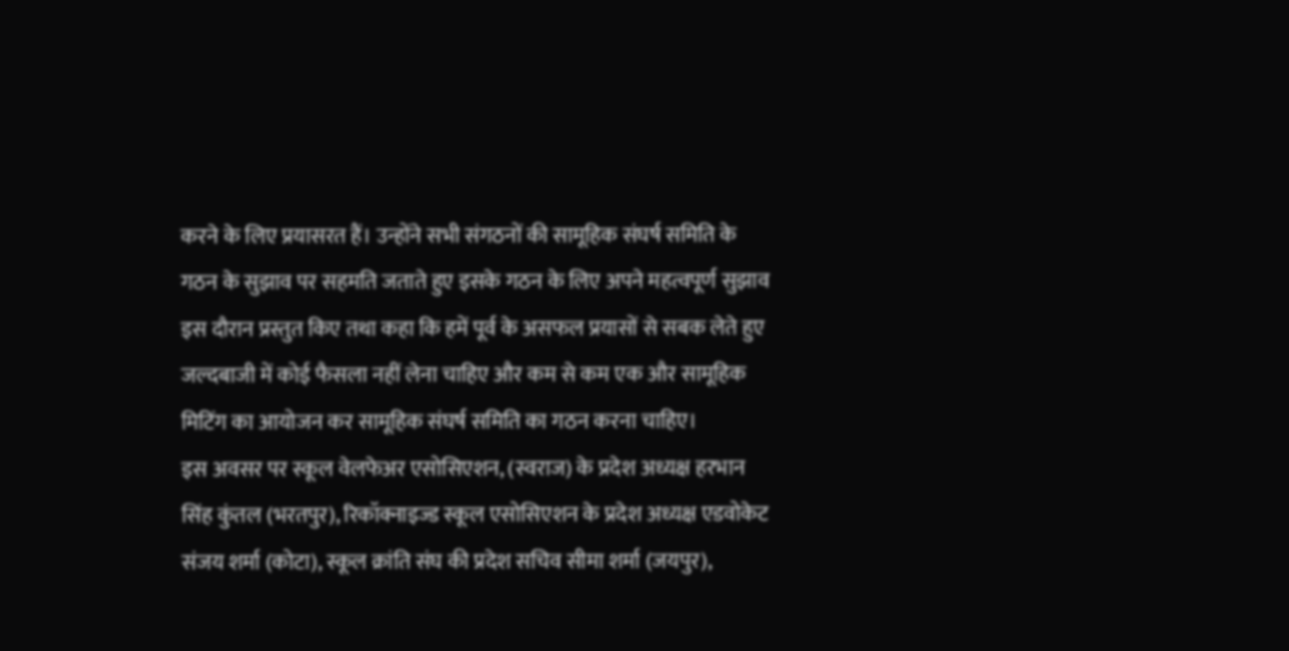करने के लिए प्रयासरत हैं। उन्होंने सभी संगठनों की सामूहिक संघर्ष समिति के गठन के सुझाव पर सहमति जताते हुए इसके गठन के लिए अपने महत्वपूर्ण सुझाव इस दौरान प्रस्तुत किए तथा कहा कि हमें पूर्व के असफल प्रयासों से सबक लेते हुए जल्दबाजी में कोई फैसला नहीं लेना चाहिए और कम से कम एक और सामूहिक मिटिंग का आयोजन कर सामूहिक संघर्ष समिति का गठन करना चाहिए।
इस अवसर पर स्कूल वेलफेअर एसोसिएशन, (स्वराज) के प्रदेश अध्यक्ष हरभान सिंह कुंतल (भरतपुर), रिकॉक्नाइज्ड स्कूल एसोसिएशन के प्रदेश अध्यक्ष एडवोकेट संजय शर्मा (कोटा), स्कूल क्रांति संघ की प्रदेश सचिव सीमा शर्मा (जयपुर),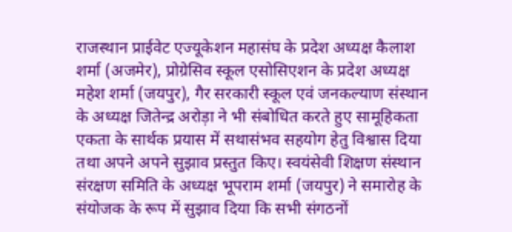राजस्थान प्राईवेट एज्यूकेशन महासंघ के प्रदेश अध्यक्ष कैलाश शर्मा (अजमेर), प्रोग्रेसिव स्कूल एसोसिएशन के प्रदेश अध्यक्ष महेश शर्मा (जयपुर), गैर सरकारी स्कूल एवं जनकल्याण संस्थान के अध्यक्ष जितेन्द्र अरोड़ा ने भी संबोधित करते हुए सामूहिकता एकता के सार्थक प्रयास में सथासंभव सहयोग हेतु विश्वास दिया तथा अपने अपने सुझाव प्रस्तुत किए। स्वयंसेवी शिक्षण संस्थान संरक्षण समिति के अध्यक्ष भूपराम शर्मा (जयपुर) ने समारोह के संयोजक के रूप में सुझाव दिया कि सभी संगठनों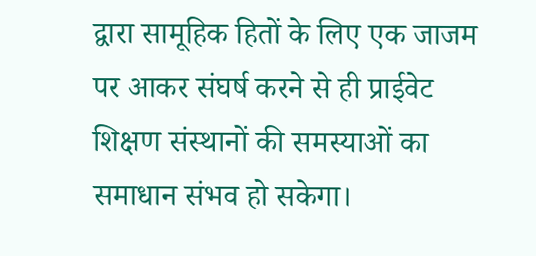द्वारा सामूहिक हितों के लिए एक जाजम पर आकर संघर्ष करने से ही प्राईवेट शिक्षण संस्थानों की समस्याओं का समाधान संभव हो सकेगा।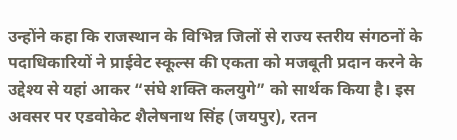उन्होंने कहा कि राजस्थान के विभिन्न जिलों से राज्य स्तरीय संगठनों के पदाधिकारियों ने प्राईवेट स्कूल्स की एकता को मजबूती प्रदान करने के उद्देश्य से यहां आकर “संघे शक्ति कलयुगे” को सार्थक किया है। इस अवसर पर एडवोकेट शैलेषनाथ सिंह (जयपुर), रतन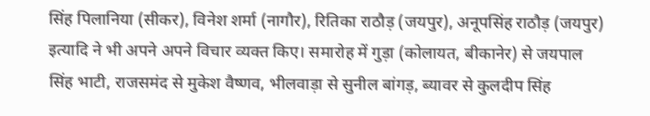सिंह पिलानिया (सीकर), विनेश शर्मा (नागौर), रितिका राठौड़ (जयपुर), अनूपसिंह राठौड़ (जयपुर) इत्यादि ने भी अपने अपने विचार व्यक्त किए। समारोह में गुड़ा (कोलायत, बीकानेर) से जयपाल सिंह भाटी, राजसमंद से मुकेश वैष्णव, भीलवाड़ा से सुनील बांगड़, ब्यावर से कुलदीप सिंह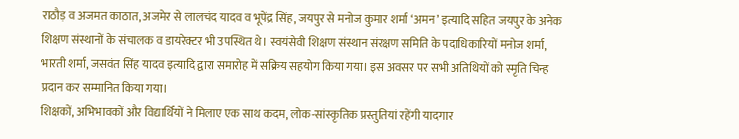राठौड़ व अजमत काठात, अजमेर से लालचंद यादव व भूपेंद्र सिंह, जयपुर से मनोज कुमार शर्मा ‘अमन’ इत्यादि सहित जयपुर के अनेक शिक्षण संस्थानों के संचालक व डायरेक्टर भी उपस्थित थे। स्वयंसेवी शिक्षण संस्थान संरक्षण समिति के पदाधिकारियों मनोज शर्मा, भारती शर्मा, जसवंत सिंह यादव इत्यादि द्वारा समारोह में सक्रिय सहयोग किया गया। इस अवसर पर सभी अतिथियों को स्मृति चिन्ह प्रदान कर सम्मानित किया गया।
शिक्षकों, अभिभावकों और विद्यार्थियों ने मिलाए एक साथ कदम, लोक-सांस्कृतिक प्रस्तुतियां रहेंगी यादगार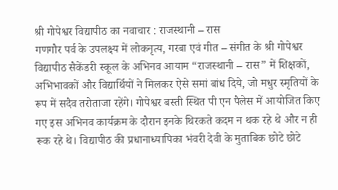श्री गोपेश्वर विद्यापीठ का नवाचार : राजस्थानी – रास
गणगौर पर्व के उपलक्ष्य में लोकनृत्य, गरबा एवं गीत – संगीत के श्री गोपेश्वर विद्यापीठ सैकेंडरी स्कूल के अभिनव आयाम “राजस्थानी – रास” में शिक्षकों, अभिभावकों और विद्यार्थियों ने मिलकर ऐसे समां बांध दिये, जो मधुर स्मृतियों के रूप में सदैव तरोताजा रहेंगे। गोपेश्वर बस्ती स्थित पी एन पैलेस में आयोजित किए गए इस अभिनव कार्यक्रम के दौरान इनके थिरकते कदम न थक रहे थे और न ही रूक रहे थे। विद्यापीठ की प्रधानाध्यापिका भंवरी देवी के मुताबिक छोटे छोटे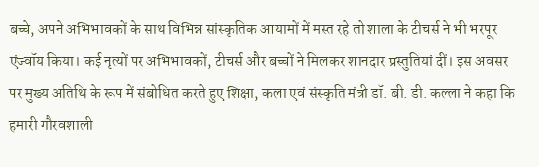बच्चे, अपने अभिभावकों के साथ विभिन्न सांस्कृतिक आयामों में मस्त रहे तो शाला के टीचर्स ने भी भरपूर एंज्वॉय किया। कई नृत्यों पर अभिभावकों, टीचर्स और बच्चों ने मिलकर शानदार प्रस्तुतियां दीं। इस अवसर पर मुख्य अतिथि के रूप में संबोधित करते हुए शिक्षा, कला एवं संस्कृति मंत्री डॉ. बी. डी. कल्ला ने कहा कि हमारी गौरवशाली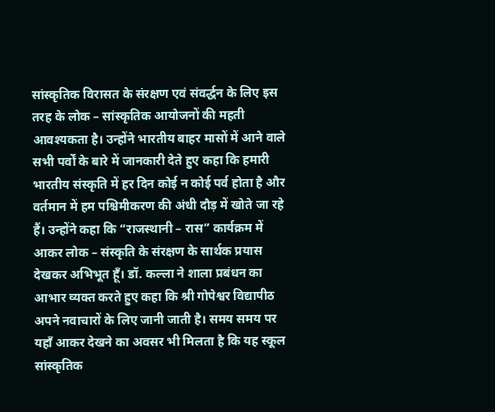सांस्कृतिक विरासत के संरक्षण एवं संवर्द्धन के लिए इस तरह के लोक – सांस्कृतिक आयोजनों की महती आवश्यकता है। उन्होंने भारतीय बाहर मासों में आने वाले सभी पर्वों के बारे में जानकारी देते हुए कहा कि हमारी भारतीय संस्कृति में हर दिन कोई न कोई पर्व होता है और वर्तमान में हम पश्चिमीकरण की अंधी दौड़ में खोते जा रहे हैं। उन्होंने कहा कि “राजस्थानी – रास” कार्यक्रम में आकर लोक – संस्कृति के संरक्षण के सार्थक प्रयास देखकर अभिभूत हूँ। डॉ. कल्ला ने शाला प्रबंधन का आभार व्यक्त करते हुए कहा कि श्री गोपेश्वर विद्यापीठ अपने नवाचारों के लिए जानी जाती है। समय समय पर यहाँ आकर देखने का अवसर भी मिलता है कि यह स्कूल सांस्कृतिक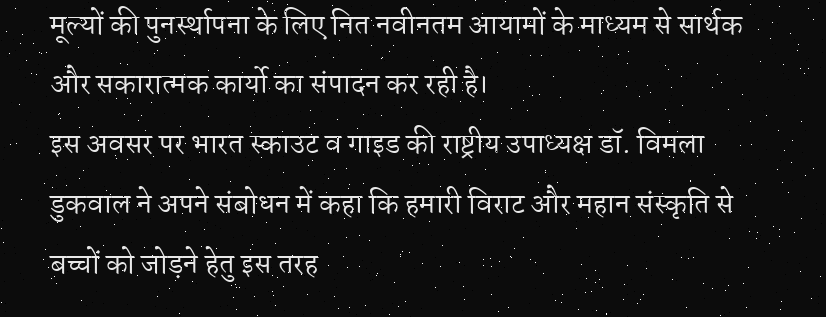मूल्यों की पुनर्स्थापना के लिए नित नवीनतम आयामों के माध्यम से सार्थक और सकारात्मक कार्यो का संपादन कर रही है।
इस अवसर पर भारत स्काउट व गाइड की राष्ट्रीय उपाध्यक्ष डॉ. विमला डुकवाल ने अपने संबोधन में कहा कि हमारी विराट और महान संस्कृति से बच्चों को जोड़ने हेतु इस तरह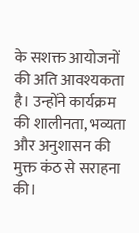के सशक्त आयोजनों की अति आवश्यकता है। उन्होंने कार्यक्रम की शालीनता, भव्यता और अनुशासन की मुक्त कंठ से सराहना की।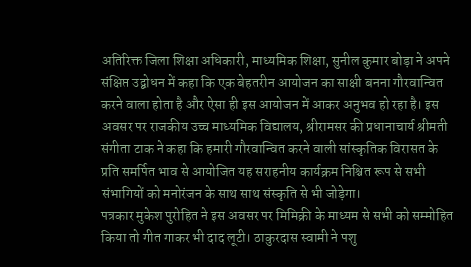अतिरिक्त जिला शिक्षा अधिकारी, माध्यमिक शिक्षा, सुनील कुमार बोड़ा ने अपने संक्षिप्त उद्बोधन में कहा कि एक बेहतरीन आयोजन का साक्षी बनना गौरवान्वित करने वाला होता है और ऐसा ही इस आयोजन में आकर अनुभव हो रहा है। इस अवसर पर राजकीय उच्च माध्यमिक विद्यालय, श्रीरामसर की प्रधानाचार्य श्रीमती संगीता टाक ने कहा कि हमारी गौरवान्वित करने वाली सांस्कृतिक विरासत के प्रति समर्पित भाव से आयोजित यह सराहनीय कार्यक्रम निश्चित रूप से सभी संभागियों को मनोरंजन के साथ साथ संस्कृति से भी जोड़ेगा।
पत्रकार मुकेश पुरोहित ने इस अवसर पर मिमिक्री के माध्यम से सभी को सम्मोहित किया तो गीत गाकर भी दाद लूटी। ठाकुरदास स्वामी ने पशु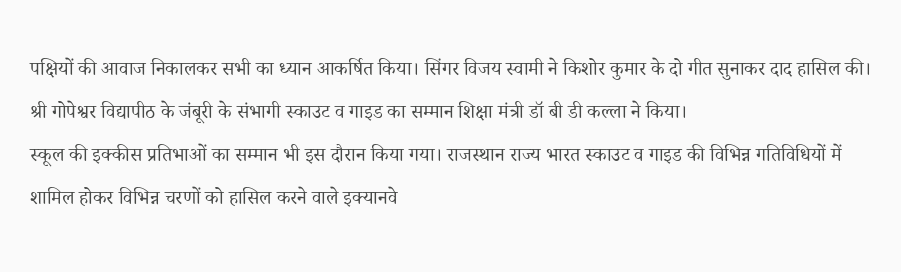पक्षियों की आवाज निकालकर सभी का ध्यान आकर्षित किया। सिंगर विजय स्वामी ने किशोर कुमार के दो गीत सुनाकर दाद हासिल की। श्री गोपेश्वर विद्यापीठ के जंबूरी के संभागी स्काउट व गाइड का सम्मान शिक्षा मंत्री डॉ बी डी कल्ला ने किया।
स्कूल की इक्कीस प्रतिभाओं का सम्मान भी इस दौरान किया गया। राजस्थान राज्य भारत स्काउट व गाइड की विभिन्न गतिविधियों में शामिल होकर विभिन्न चरणों को हासिल करने वाले इक्यानवे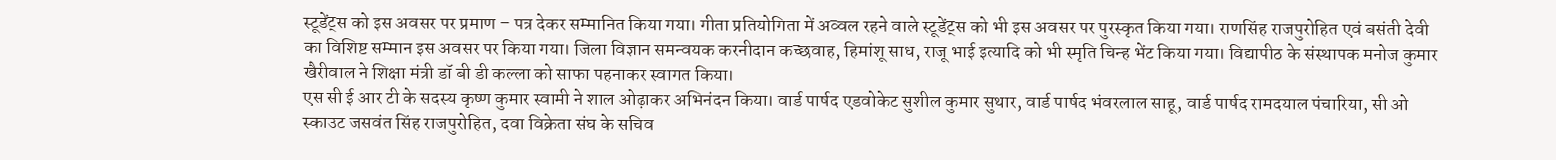स्टूडेंट्स को इस अवसर पर प्रमाण – पत्र देकर सम्मानित किया गया। गीता प्रतियोगिता में अव्वल रहने वाले स्टूडेंट्स को भी इस अवसर पर पुरस्कृत किया गया। राणसिंह राजपुरोहित एवं बसंती देवी का विशिष्ट सम्मान इस अवसर पर किया गया। जिला विज्ञान समन्वयक करनीदान कच्छवाह, हिमांशू साध, राजू भाई इत्यादि को भी स्मृति चिन्ह भेंट किया गया। विद्यापीठ के संस्थापक मनोज कुमार खैरीवाल ने शिक्षा मंत्री डॉ बी डी कल्ला को साफा पहनाकर स्वागत किया।
एस सी ई आर टी के सदस्य कृष्ण कुमार स्वामी ने शाल ओढ़ाकर अभिनंदन किया। वार्ड पार्षद एडवोकेट सुशील कुमार सुथार, वार्ड पार्षद भंवरलाल साहू, वार्ड पार्षद रामदयाल पंचारिया, सी ओ स्काउट जसवंत सिंह राजपुरोहित, दवा विक्रेता संघ के सचिव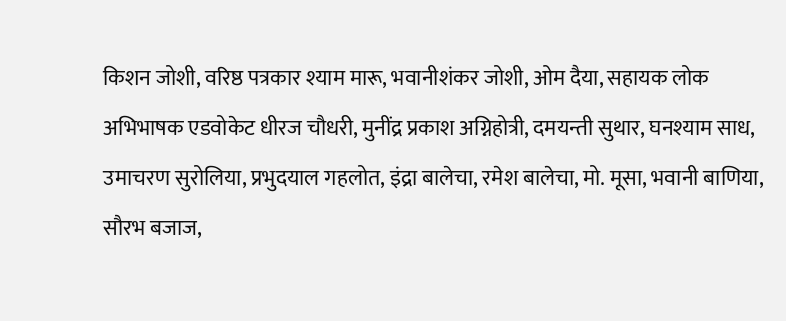किशन जोशी, वरिष्ठ पत्रकार श्याम मारू, भवानीशंकर जोशी, ओम दैया, सहायक लोक अभिभाषक एडवोकेट धीरज चौधरी, मुनींद्र प्रकाश अग्निहोत्री, दमयन्ती सुथार, घनश्याम साध, उमाचरण सुरोलिया, प्रभुदयाल गहलोत, इंद्रा बालेचा, रमेश बालेचा, मो. मूसा, भवानी बाणिया, सौरभ बजाज,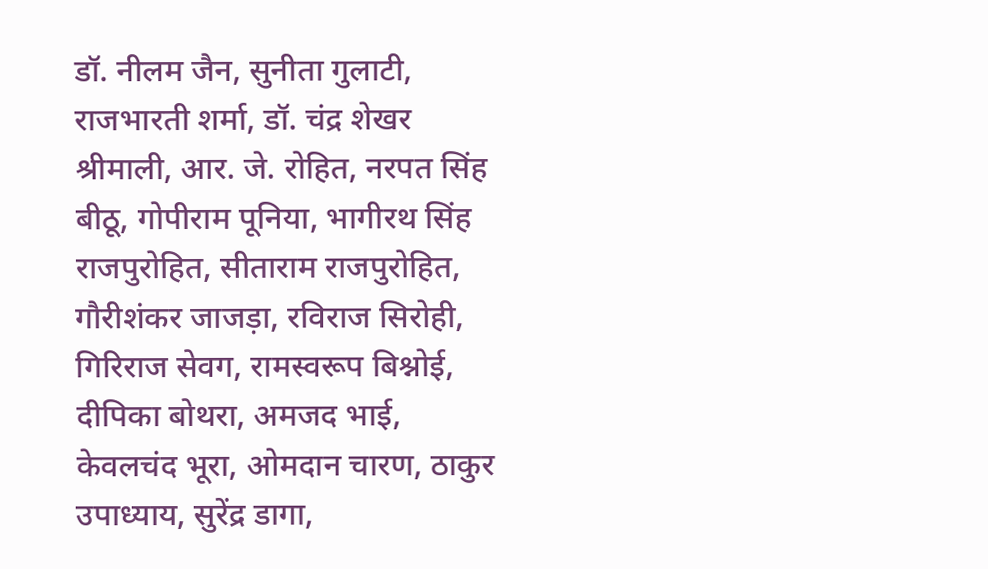डॉ. नीलम जैन, सुनीता गुलाटी, राजभारती शर्मा, डॉ. चंद्र शेखर श्रीमाली, आर. जे. रोहित, नरपत सिंह बीठू, गोपीराम पूनिया, भागीरथ सिंह राजपुरोहित, सीताराम राजपुरोहित, गौरीशंकर जाजड़ा, रविराज सिरोही, गिरिराज सेवग, रामस्वरूप बिश्नोई, दीपिका बोथरा, अमजद भाई, केवलचंद भूरा, ओमदान चारण, ठाकुर उपाध्याय, सुरेंद्र डागा,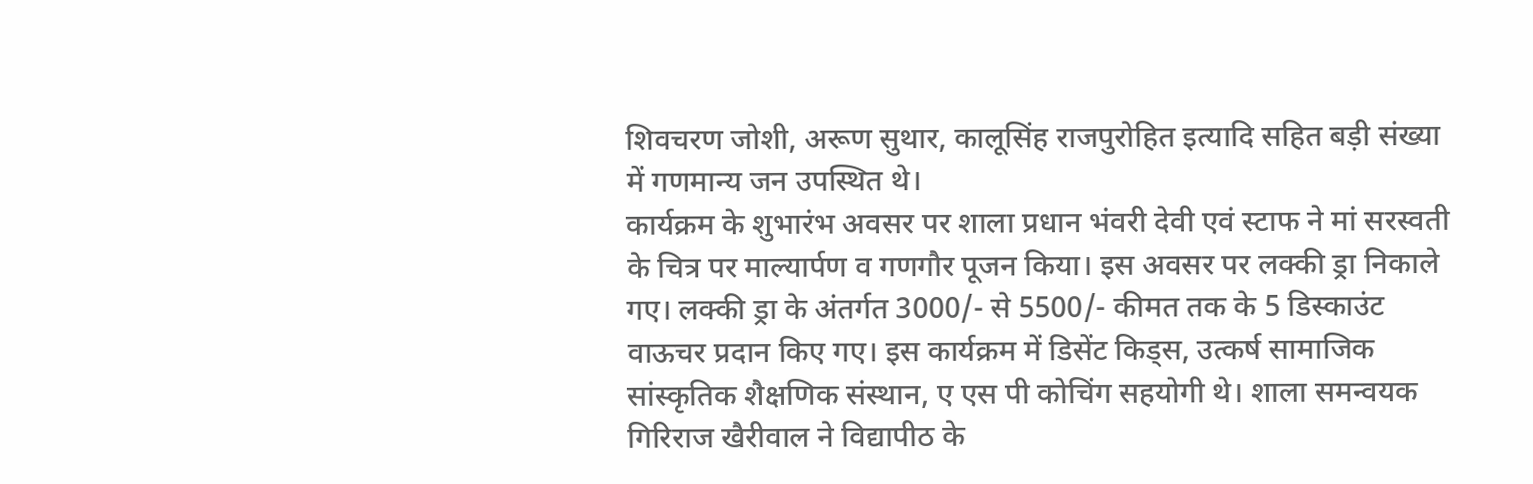शिवचरण जोशी, अरूण सुथार, कालूसिंह राजपुरोहित इत्यादि सहित बड़ी संख्या में गणमान्य जन उपस्थित थे।
कार्यक्रम के शुभारंभ अवसर पर शाला प्रधान भंवरी देवी एवं स्टाफ ने मां सरस्वती के चित्र पर माल्यार्पण व गणगौर पूजन किया। इस अवसर पर लक्की ड्रा निकाले गए। लक्की ड्रा के अंतर्गत 3000/- से 5500/- कीमत तक के 5 डिस्काउंट वाऊचर प्रदान किए गए। इस कार्यक्रम में डिसेंट किड्स, उत्कर्ष सामाजिक सांस्कृतिक शैक्षणिक संस्थान, ए एस पी कोचिंग सहयोगी थे। शाला समन्वयक गिरिराज खैरीवाल ने विद्यापीठ के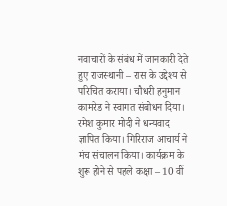नवाचारों के संबंध में जानकारी देते हुए राजस्थानी – रास के उद्देश्य से परिचित कराया। चौधरी हनुमान कामरेड ने स्वागत संबोधन दिया। रमेश कुमार मोदी ने धन्यवाद ज्ञापित किया। गिरिराज आचार्य ने मंच संचालन किया। कार्यक्रम के शुरू होने से पहले कक्षा – 10 वीं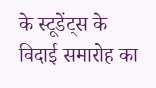के स्टूडेंट्स के विदाई समारोह का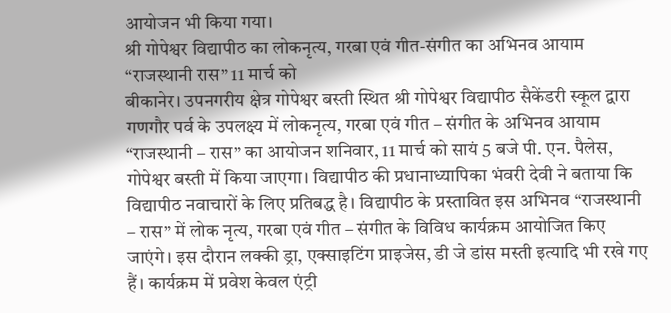आयोजन भी किया गया।
श्री गोपेश्वर विद्यापीठ का लोकनृत्य, गरबा एवं गीत-संगीत का अभिनव आयाम “राजस्थानी रास” 11 मार्च को
बीकानेर। उपनगरीय क्षेत्र गोपेश्वर बस्ती स्थित श्री गोपेश्वर विद्यापीठ सैकेंडरी स्कूल द्वारा गणगौर पर्व के उपलक्ष्य में लोकनृत्य, गरबा एवं गीत – संगीत के अभिनव आयाम “राजस्थानी – रास” का आयोजन शनिवार, 11 मार्च को सायं 5 बजे पी. एन. पैलेस, गोपेश्वर बस्ती में किया जाएगा। विद्यापीठ की प्रधानाध्यापिका भंवरी देवी ने बताया कि विद्यापीठ नवाचारों के लिए प्रतिबद्ध है। विद्यापीठ के प्रस्तावित इस अभिनव “राजस्थानी – रास” में लोक नृत्य, गरबा एवं गीत – संगीत के विविध कार्यक्रम आयोजित किए जाएंगे। इस दौरान लक्की ड्रा, एक्साइटिंग प्राइजेस, डी जे डांस मस्ती इत्यादि भी रखे गए हैं। कार्यक्रम में प्रवेश केवल एंट्री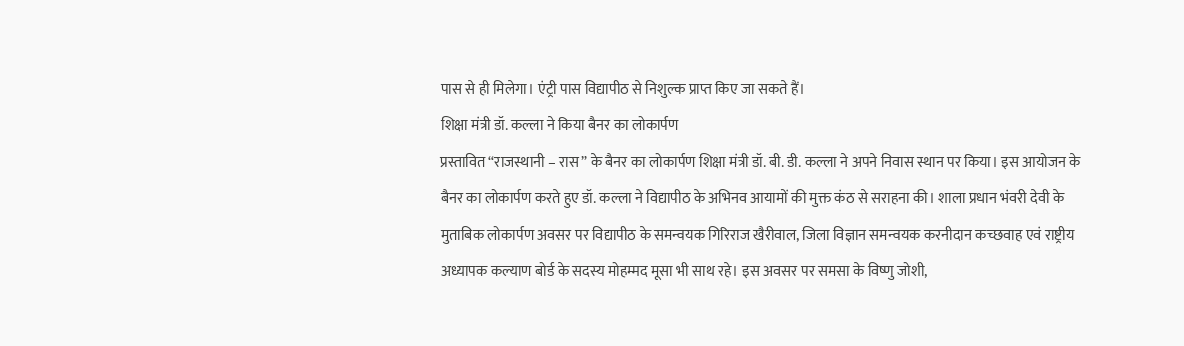पास से ही मिलेगा। एंट्री पास विद्यापीठ से निशुल्क प्राप्त किए जा सकते हैं।
शिक्षा मंत्री डॉ. कल्ला ने किया बैनर का लोकार्पण
प्रस्तावित “राजस्थानी – रास” के बैनर का लोकार्पण शिक्षा मंत्री डॉ. बी. डी. कल्ला ने अपने निवास स्थान पर किया। इस आयोजन के बैनर का लोकार्पण करते हुए डॉ. कल्ला ने विद्यापीठ के अभिनव आयामों की मुक्त कंठ से सराहना की। शाला प्रधान भंवरी देवी के मुताबिक लोकार्पण अवसर पर विद्यापीठ के समन्वयक गिरिराज खैरीवाल, जिला विज्ञान समन्वयक करनीदान कच्छवाह एवं राष्ट्रीय अध्यापक कल्याण बोर्ड के सदस्य मोहम्मद मूसा भी साथ रहे। इस अवसर पर समसा के विष्णु जोशी,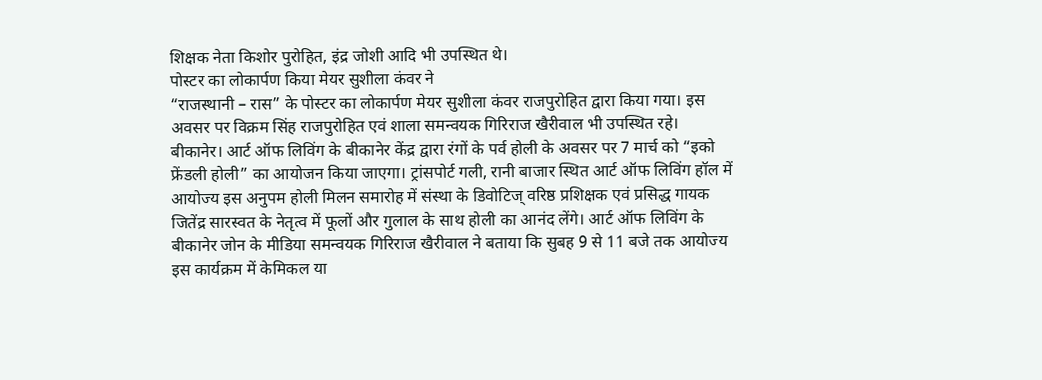शिक्षक नेता किशोर पुरोहित, इंद्र जोशी आदि भी उपस्थित थे।
पोस्टर का लोकार्पण किया मेयर सुशीला कंवर ने
“राजस्थानी – रास” के पोस्टर का लोकार्पण मेयर सुशीला कंवर राजपुरोहित द्वारा किया गया। इस अवसर पर विक्रम सिंह राजपुरोहित एवं शाला समन्वयक गिरिराज खैरीवाल भी उपस्थित रहे।
बीकानेर। आर्ट ऑफ लिविंग के बीकानेर केंद्र द्वारा रंगों के पर्व होली के अवसर पर 7 मार्च को “इको फ्रेंडली होली” का आयोजन किया जाएगा। ट्रांसपोर्ट गली, रानी बाजार स्थित आर्ट ऑफ लिविंग हॉल में आयोज्य इस अनुपम होली मिलन समारोह में संस्था के डिवोटिज् वरिष्ठ प्रशिक्षक एवं प्रसिद्ध गायक जितेंद्र सारस्वत के नेतृत्व में फूलों और गुलाल के साथ होली का आनंद लेंगे। आर्ट ऑफ लिविंग के बीकानेर जोन के मीडिया समन्वयक गिरिराज खैरीवाल ने बताया कि सुबह 9 से 11 बजे तक आयोज्य इस कार्यक्रम में केमिकल या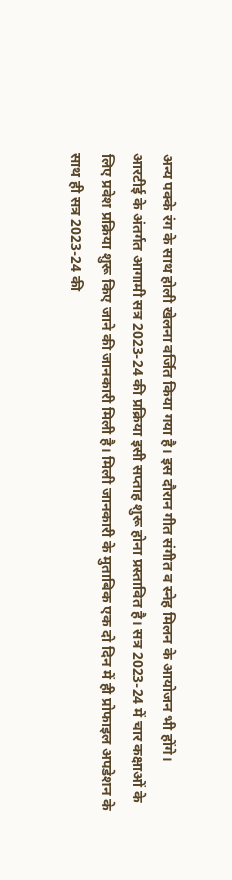अन्य पक्के रंग के साथ होली खेलना वर्जित किया गया है। इस दौरान गीत संगीत व स्नेह मिलन के आयोजन भी होंगे।
आरटीई के अंतर्गत आगामी सत्र 2023-24 की प्रक्रिया इसी सप्ताह शुरू होना प्रस्तावित है। सत्र 2023-24 में चार कक्षाओं के लिए प्रवेश प्रक्रिया शुरू किए जाने की जानकारी मिली है। मिली जानकारी के मुताबिक एक दो दिन में ही प्रोफाइल अपडेशन के साथ ही सत्र 2023-24 की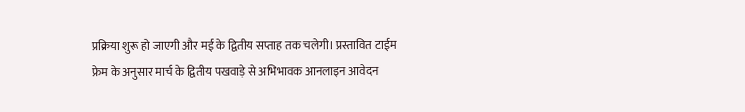प्रक्रिया शुरू हो जाएगी और मई के द्वितीय सप्ताह तक चलेगी। प्रस्तावित टाईम फ्रेम के अनुसार मार्च के द्वितीय पखवाड़े से अभिभावक आनलाइन आवेदन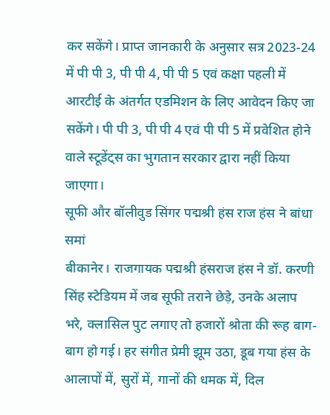कर सकेंगे। प्राप्त जानकारी के अनुसार सत्र 2023-24 में पी पी 3, पी पी 4, पी पी 5 एवं कक्षा पहली में आरटीई के अंतर्गत एडमिशन के लिए आवेदन किए जा सकेंगे। पी पी 3, पी पी 4 एवं पी पी 5 में प्रवेशित होने वाले स्टूडेंट्स का भुगतान सरकार द्वारा नहीं किया जाएगा।
सूफी और बॉलीवुड सिंगर पद्मश्री हंस राज हंस ने बांधा समां
बीकानेर। राजगायक पद्मश्री हंसराज हंस ने डॉ. करणी सिंह स्टेडियम में जब सूफी तराने छेड़े, उनके अलाप भरे, क्लासिल पुट लगाए तो हजारों श्रोता की रूह बाग-बाग हो गई। हर संगीत प्रेमी झूम उठा, डूब गया हंस के आलापों में, सुरों में, गानों की धमक में, दिल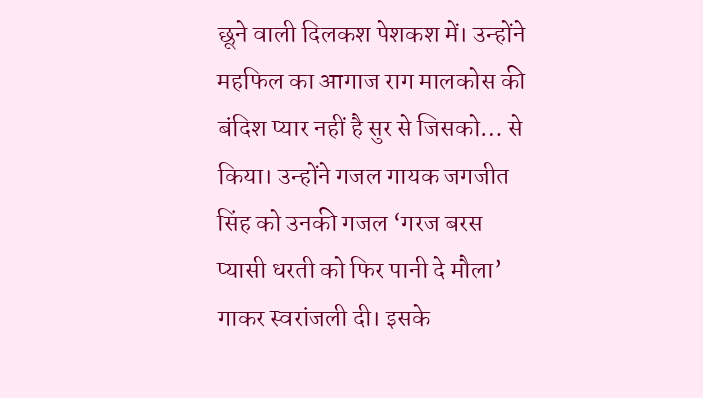छूने वाली दिलकश पेशकश में। उन्होंने महफिल का आगाज राग मालकोस की बंदिश प्यार नहीं है सुर से जिसको… से किया। उन्होंने गजल गायक जगजीत सिंह को उनकी गजल ‘गरज बरस प्यासी धरती को फिर पानी दे मौला’ गाकर स्वरांजली दी। इसके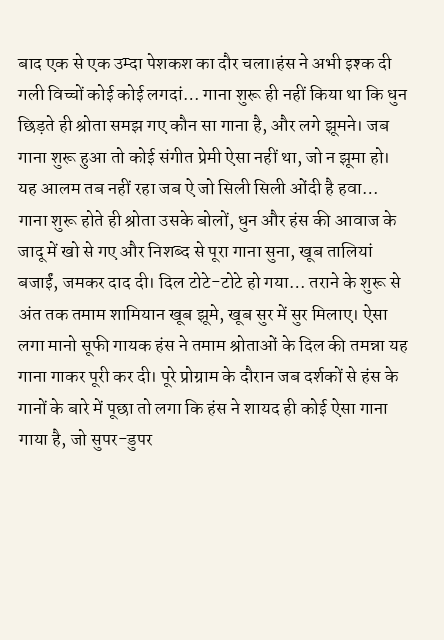बाद एक से एक उम्दा पेशकश का दौर चला।हंस ने अभी इश्क दी गली विच्चों कोई कोई लगदां… गाना शुरू ही नहीं किया था कि धुन छिड़ते ही श्रोता समझ गए कौन सा गाना है, और लगे झूमने। जब गाना शुरू हुआ तो कोई संगीत प्रेमी ऐसा नहीं था, जो न झूमा हो। यह आलम तब नहीं रहा जब ऐ जो सिली सिली ओंदी है हवा… गाना शुरू होते ही श्रोता उसके बोलों, धुन और हंस की आवाज के जादू में खो से गए और निशब्द से पूरा गाना सुना, खूब तालियां बजाईं, जमकर दाद दी। दिल टोटे-टोटे हो गया… तराने के शुरू से अंत तक तमाम शामियान खूब झूमे, खूब सुर में सुर मिलाए। ऐसा लगा मानो सूफी गायक हंस ने तमाम श्रोताओं के दिल की तमन्ना यह गाना गाकर पूरी कर दी। पूरे प्रोग्राम के दौरान जब दर्शकों से हंस के गानों के बारे में पूछा तो लगा कि हंस ने शायद ही कोई ऐसा गाना गाया है, जो सुपर-डुपर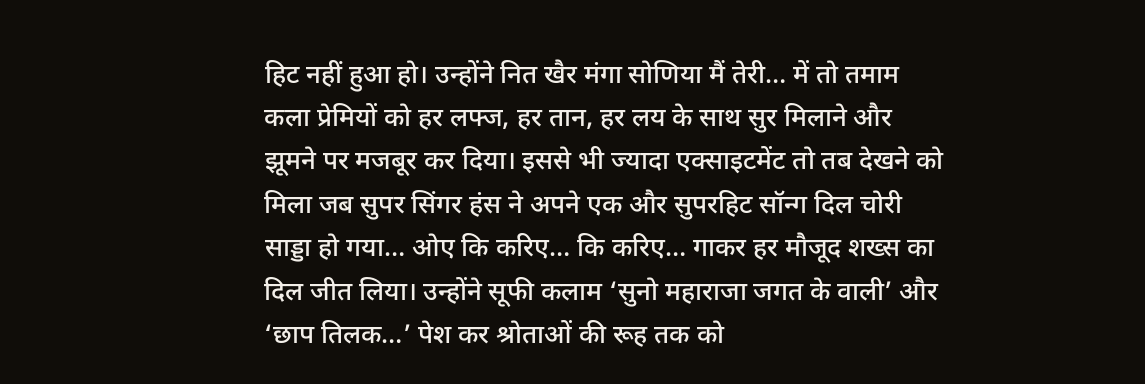हिट नहीं हुआ हो। उन्होंने नित खैर मंगा सोणिया मैं तेरी… में तो तमाम कला प्रेमियों को हर लफ्ज, हर तान, हर लय के साथ सुर मिलाने और झूमने पर मजबूर कर दिया। इससे भी ज्यादा एक्साइटमेंट तो तब देखने को मिला जब सुपर सिंगर हंस ने अपने एक और सुपरहिट सॉन्ग दिल चोरी साड्डा हो गया… ओए कि करिए… कि करिए… गाकर हर मौजूद शख्स का दिल जीत लिया। उन्होंने सूफी कलाम ‘सुनो महाराजा जगत के वाली’ और ‘छाप तिलक…’ पेश कर श्रोताओं की रूह तक को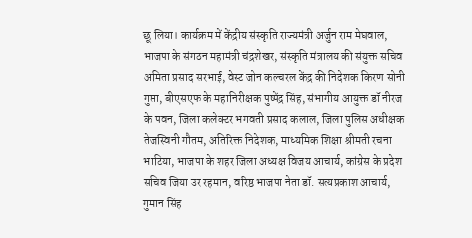छू लिया। कार्यक्रम में केंद्रीय संस्कृति राज्यमंत्री अर्जुन राम मेघवाल, भाजपा के संगठन महामंत्री चंद्रशेखर, संस्कृति मंत्रालय की संयुक्त सचिव अमिता प्रसाद सरभाई, वेस्ट जोन कल्चरल केंद्र की निदेशक किरण सोनी गुप्ता, बीएसएफ के महानिरीक्षक पुष्पेंद्र सिंह, संभागीय आयुक्त डॉ नीरज के पवन, जिला कलेक्टर भगवती प्रसाद कलाल, जिला पुलिस अधीक्षक तेजस्विनी गौतम, अतिरिक्त निदेशक, माध्यमिक शिक्षा श्रीमती रचना भाटिया, भाजपा के शहर जिला अध्यक्ष विजय आचार्य, कांग्रेस के प्रदेश सचिव जिया उर रहमान, वरिष्ठ भाजपा नेता डॉ. सत्यप्रकाश आचार्य, गुमान सिंह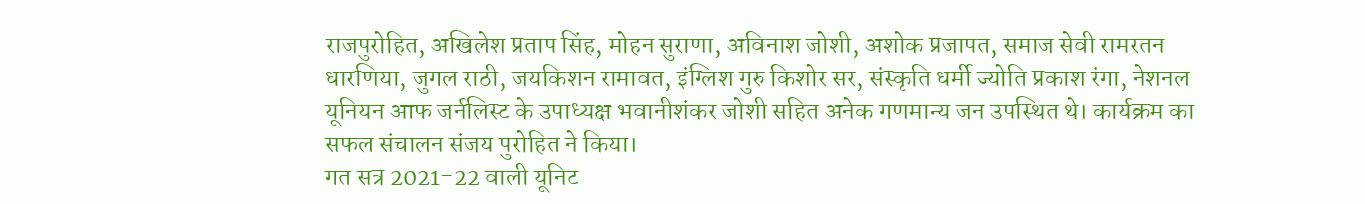राजपुरोहित, अखिलेश प्रताप सिंह, मोहन सुराणा, अविनाश जोशी, अशोक प्रजापत, समाज सेवी रामरतन धारणिया, जुगल राठी, जयकिशन रामावत, इंग्लिश गुरु किशोर सर, संस्कृति धर्मी ज्योति प्रकाश रंगा, नेशनल यूनियन आफ जर्नलिस्ट के उपाध्यक्ष भवानीशंकर जोशी सहित अनेक गणमान्य जन उपस्थित थे। कार्यक्रम का सफल संचालन संजय पुरोहित ने किया।
गत सत्र 2021-22 वाली यूनिट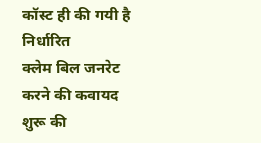कॉस्ट ही की गयी है निर्धारित
क्लेम बिल जनरेट करने की कवायद शुरू की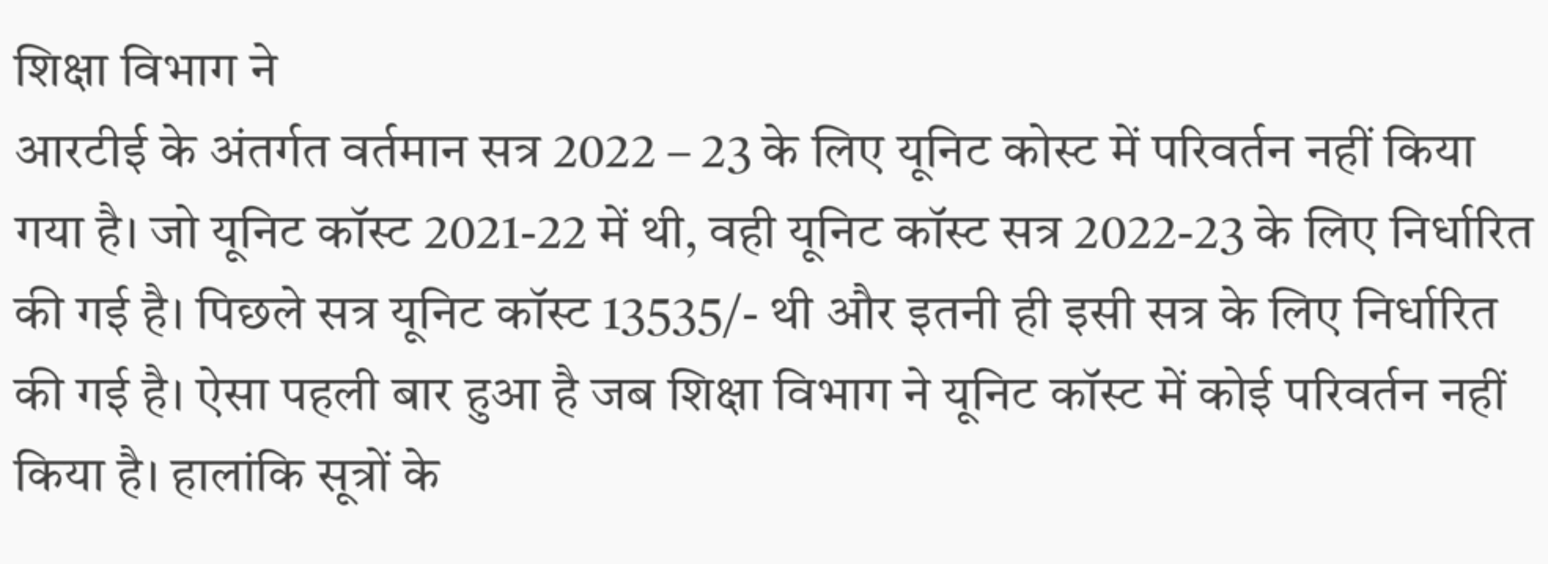शिक्षा विभाग ने
आरटीई के अंतर्गत वर्तमान सत्र 2022 – 23 के लिए यूनिट कोस्ट में परिवर्तन नहीं किया गया है। जो यूनिट कॉस्ट 2021-22 में थी, वही यूनिट कॉस्ट सत्र 2022-23 के लिए निर्धारित की गई है। पिछले सत्र यूनिट कॉस्ट 13535/- थी और इतनी ही इसी सत्र के लिए निर्धारित की गई है। ऐसा पहली बार हुआ है जब शिक्षा विभाग ने यूनिट कॉस्ट में कोई परिवर्तन नहीं किया है। हालांकि सूत्रों के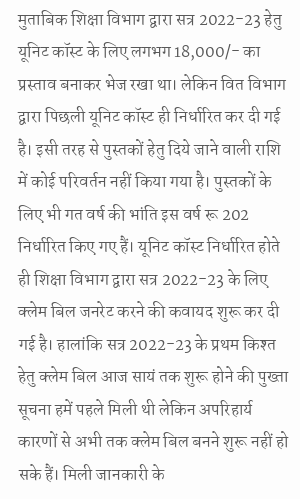मुताबिक शिक्षा विभाग द्वारा सत्र 2022-23 हेतु यूनिट कॉस्ट के लिए लगभग 18,000/- का प्रस्ताव बनाकर भेज रखा था। लेकिन वित विभाग द्वारा पिछली यूनिट कॉस्ट ही निर्धारित कर दी गई है। इसी तरह से पुस्तकों हेतु दिये जाने वाली राशि में कोई परिवर्तन नहीं किया गया है। पुस्तकों के लिए भी गत वर्ष की भांति इस वर्ष रू 202 निर्धारित किए गए हैं। यूनिट कॉस्ट निर्धारित होते ही शिक्षा विभाग द्वारा सत्र 2022-23 के लिए क्लेम बिल जनरेट करने की कवायद शुरू कर दी गई है। हालांकि सत्र 2022-23 के प्रथम किश्त हेतु क्लेम बिल आज सायं तक शुरू होने की पुख्ता सूचना हमें पहले मिली थी लेकिन अपरिहार्य कारणों से अभी तक क्लेम बिल बनने शुरू नहीं हो सके हैं। मिली जानकारी के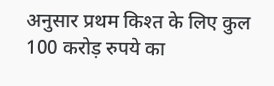अनुसार प्रथम किश्त के लिए कुल 100 करोड़ रुपये का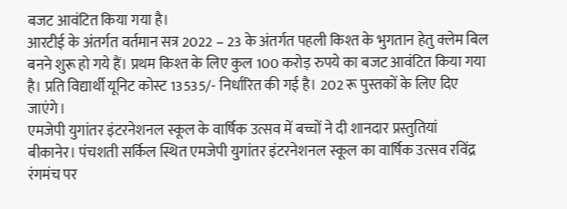बजट आवंटित किया गया है।
आरटीई के अंतर्गत वर्तमान सत्र 2022 – 23 के अंतर्गत पहली किश्त के भुगतान हेतु क्लेम बिल बनने शुरू हो गये हैं। प्रथम किश्त के लिए कुल 100 करोड़ रुपये का बजट आवंटित किया गया है। प्रति विद्यार्थी यूनिट कोस्ट 13535/- निर्धारित की गई है। 202 रू पुस्तकों के लिए दिए जाएंगे।
एमजेपी युगांतर इंटरनेशनल स्कूल के वार्षिक उत्सव में बच्चों ने दी शानदार प्रस्तुतियां
बीकानेर। पंचशती सर्किल स्थित एमजेपी युगांतर इंटरनेशनल स्कूल का वार्षिक उत्सव रविंद्र रंगमंच पर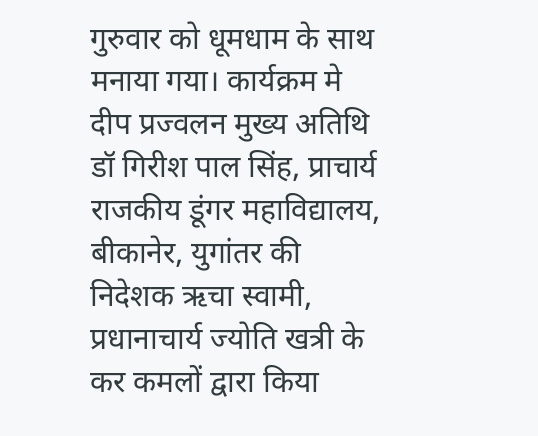गुरुवार को धूमधाम के साथ मनाया गया। कार्यक्रम मे दीप प्रज्वलन मुख्य अतिथि डॉ गिरीश पाल सिंह, प्राचार्य राजकीय डूंगर महाविद्यालय, बीकानेर, युगांतर की निदेशक ऋचा स्वामी, प्रधानाचार्य ज्योति खत्री के कर कमलों द्वारा किया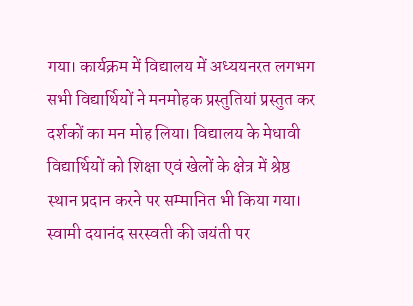गया। कार्यक्रम में विद्यालय में अध्ययनरत लगभग सभी विद्यार्थियों ने मनमोहक प्रस्तुतियां प्रस्तुत कर दर्शकों का मन मोह लिया। विद्यालय के मेधावी विद्यार्थियों को शिक्षा एवं खेलों के क्षेत्र में श्रेष्ठ स्थान प्रदान करने पर सम्मानित भी किया गया। स्वामी दयानंद सरस्वती की जयंती पर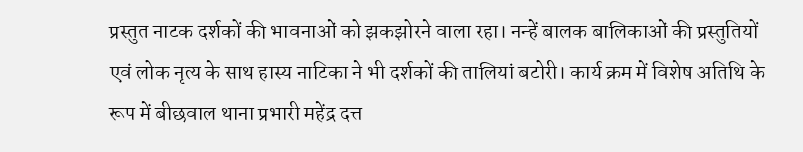प्रस्तुत नाटक दर्शकों की भावनाओं को झकझोरने वाला रहा। नन्हें बालक बालिकाओं की प्रस्तुतियों एवं लोक नृत्य के साथ हास्य नाटिका ने भी दर्शकों की तालियां बटोरी। कार्य क्रम में विशेष अतिथि के रूप में बीछवाल थाना प्रभारी महेंद्र दत्त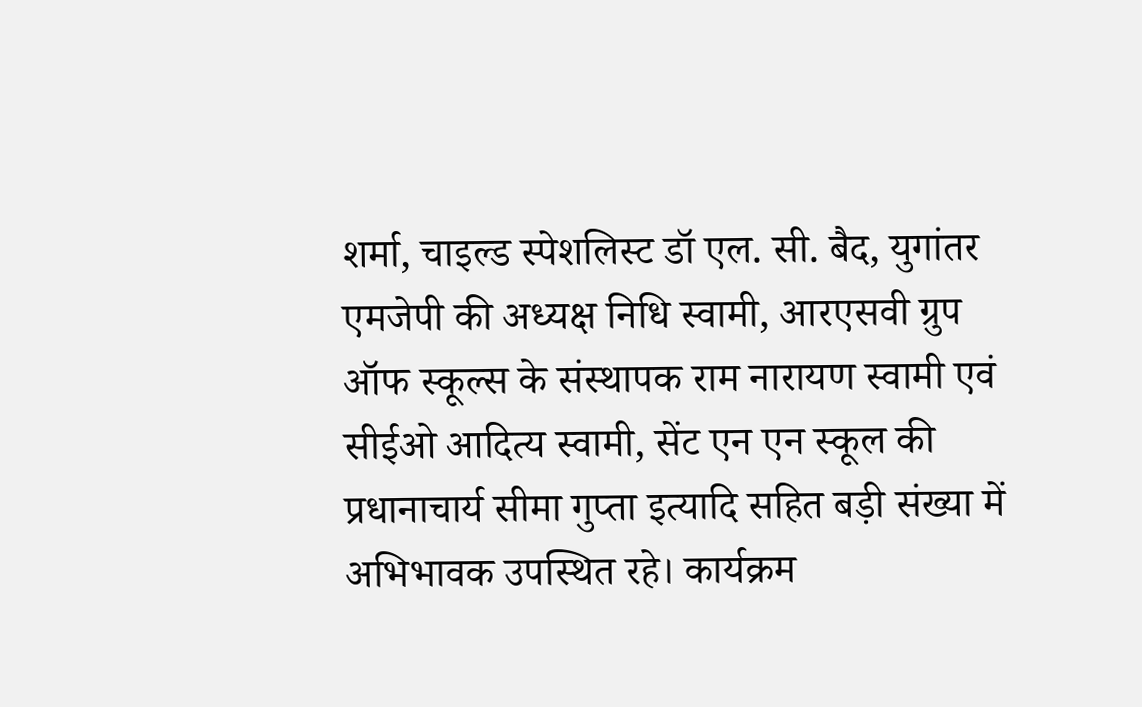शर्मा, चाइल्ड स्पेशलिस्ट डॉ एल. सी. बैद, युगांतर एमजेपी की अध्यक्ष निधि स्वामी, आरएसवी ग्रुप ऑफ स्कूल्स के संस्थापक राम नारायण स्वामी एवं सीईओ आदित्य स्वामी, सेंट एन एन स्कूल की प्रधानाचार्य सीमा गुप्ता इत्यादि सहित बड़ी संख्या में अभिभावक उपस्थित रहे। कार्यक्रम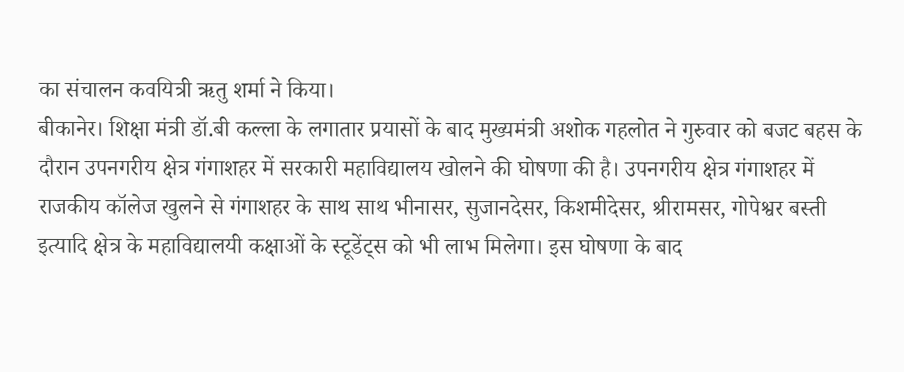का संचालन कवयित्री ऋतु शर्मा ने किया।
बीकानेर। शिक्षा मंत्री डॉ.बी कल्ला के लगातार प्रयासों के बाद मुख्यमंत्री अशोक गहलोत ने गुरुवार को बजट बहस के दौरान उपनगरीय क्षेत्र गंगाशहर में सरकारी महाविद्यालय खोलने की घोषणा की है। उपनगरीय क्षेत्र गंगाशहर में राजकीय कॉलेज खुलने से गंगाशहर के साथ साथ भीनासर, सुजानदेसर, किशमीदेसर, श्रीरामसर, गोपेश्वर बस्ती इत्यादि क्षेत्र के महाविद्यालयी कक्षाओं के स्टूडेंट्स को भी लाभ मिलेगा। इस घोषणा के बाद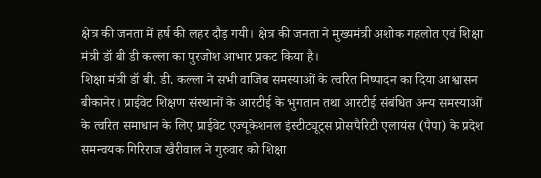क्षेत्र की जनता में हर्ष की लहर दौड़ गयी। क्षेत्र की जनता ने मुख्यमंत्री अशोक गहलोत एवं शिक्षा मंत्री डॉ बी डी कल्ला का पुरजोश आभार प्रकट किया है।
शिक्षा मंत्री डॉ बी. डी. कल्ला ने सभी वाजिब समस्याओं के त्वरित निष्पादन का दिया आश्वासन
बीकानेर। प्राईवेट शिक्षण संस्थानों के आरटीई के भुगतान तथा आरटीई संबंधित अन्य समस्याओं के त्वरित समाधान के लिए प्राईवेट एज्यूकेशनल इंस्टीट्यूट्स प्रोसपैरिटी एलायंस (पैपा) के प्रदेश समन्वयक गिरिराज खैरीवाल ने गुरुवार को शिक्षा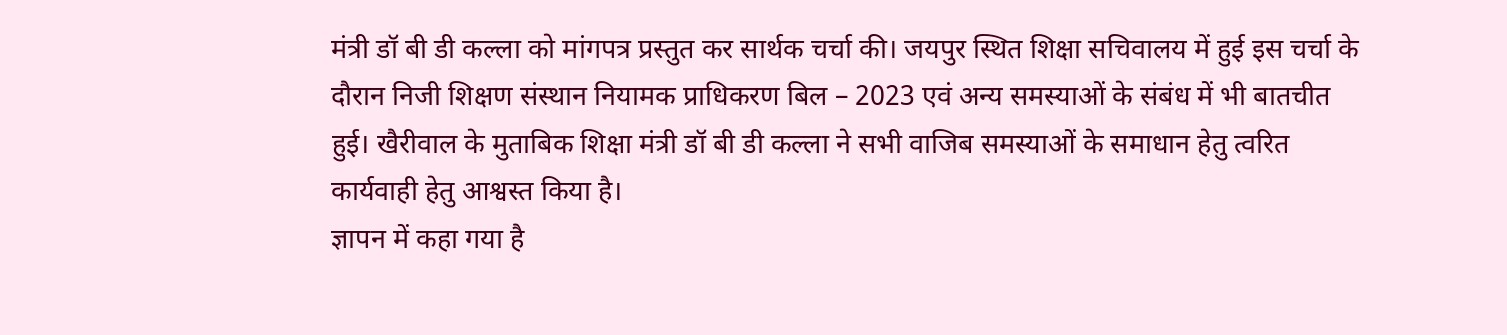मंत्री डॉ बी डी कल्ला को मांगपत्र प्रस्तुत कर सार्थक चर्चा की। जयपुर स्थित शिक्षा सचिवालय में हुई इस चर्चा के दौरान निजी शिक्षण संस्थान नियामक प्राधिकरण बिल – 2023 एवं अन्य समस्याओं के संबंध में भी बातचीत हुई। खैरीवाल के मुताबिक शिक्षा मंत्री डॉ बी डी कल्ला ने सभी वाजिब समस्याओं के समाधान हेतु त्वरित कार्यवाही हेतु आश्वस्त किया है।
ज्ञापन में कहा गया है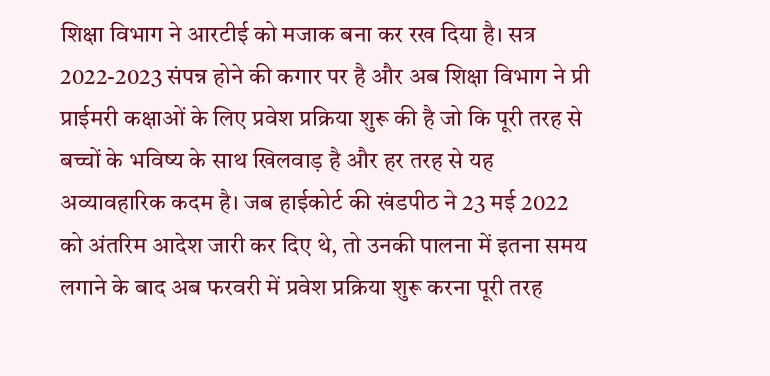शिक्षा विभाग ने आरटीई को मजाक बना कर रख दिया है। सत्र 2022-2023 संपन्न होने की कगार पर है और अब शिक्षा विभाग ने प्री प्राईमरी कक्षाओं के लिए प्रवेश प्रक्रिया शुरू की है जो कि पूरी तरह से बच्चों के भविष्य के साथ खिलवाड़ है और हर तरह से यह अव्यावहारिक कदम है। जब हाईकोर्ट की खंडपीठ ने 23 मई 2022 को अंतरिम आदेश जारी कर दिए थे, तो उनकी पालना में इतना समय लगाने के बाद अब फरवरी में प्रवेश प्रक्रिया शुरू करना पूरी तरह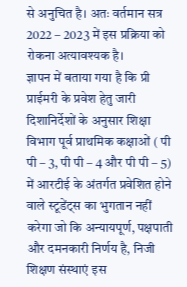से अनुचित है। अतः वर्तमान सत्र 2022 – 2023 में इस प्रक्रिया को रोकना अत्यावश्यक है।
ज्ञापन में बताया गया है कि प्री प्राईमरी के प्रवेश हेतु जारी दिशानिर्देशों के अनुसार शिक्षा विभाग पूर्व प्राथमिक कक्षाओं ( पी पी – 3, पी पी – 4 और पी पी – 5) में आरटीई के अंतर्गत प्रवेशित होने वाले स्टूडेंट्स का भुगतान नहीं करेगा जो कि अन्यायपूर्ण, पक्षपाती और दमनकारी निर्णय है, निजी शिक्षण संस्थाएं इस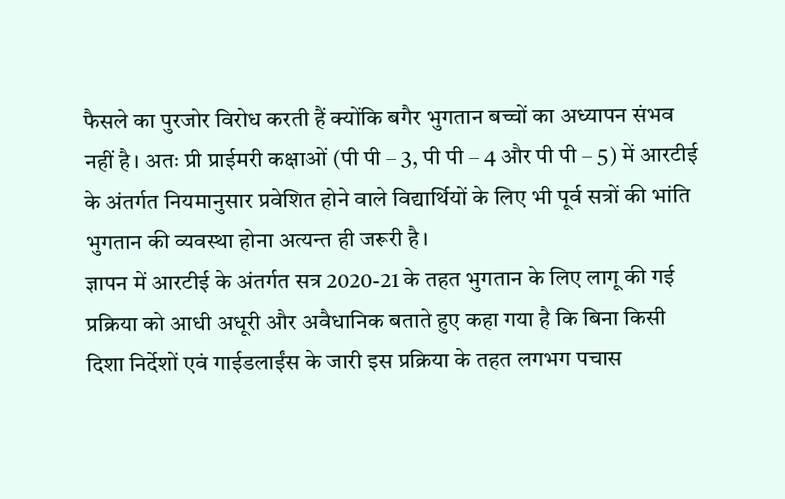फैसले का पुरजोर विरोध करती हैं क्योंकि बगैर भुगतान बच्चों का अध्यापन संभव नहीं है। अतः प्री प्राईमरी कक्षाओं (पी पी – 3, पी पी – 4 और पी पी – 5) में आरटीई के अंतर्गत नियमानुसार प्रवेशित होने वाले विद्यार्थियों के लिए भी पूर्व सत्रों की भांति भुगतान की व्यवस्था होना अत्यन्त ही जरूरी है।
ज्ञापन में आरटीई के अंतर्गत सत्र 2020-21 के तहत भुगतान के लिए लागू की गई प्रक्रिया को आधी अधूरी और अवैधानिक बताते हुए कहा गया है कि बिना किसी दिशा निर्देशों एवं गाईडलाईंस के जारी इस प्रक्रिया के तहत लगभग पचास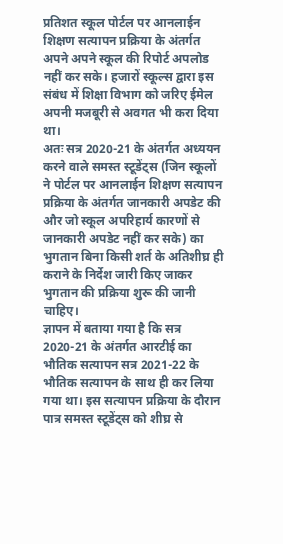प्रतिशत स्कूल पोर्टल पर आनलाईन शिक्षण सत्यापन प्रक्रिया के अंतर्गत अपने अपने स्कूल की रिपोर्ट अपलोड नहीं कर सके। हजारों स्कूल्स द्वारा इस संबंध में शिक्षा विभाग को जरिए ईमेल अपनी मजबूरी से अवगत भी करा दिया था।
अतः सत्र 2020-21 के अंतर्गत अध्ययन करने वाले समस्त स्टूडेंट्स (जिन स्कूलों ने पोर्टल पर आनलाईन शिक्षण सत्यापन प्रक्रिया के अंतर्गत जानकारी अपडेट की और जो स्कूल अपरिहार्य कारणों से जानकारी अपडेट नहीं कर सके) का भुगतान बिना किसी शर्त के अतिशीघ्र ही कराने के निर्देश जारी किए जाकर भुगतान की प्रक्रिया शुरू की जानी चाहिए।
ज्ञापन में बताया गया है कि सत्र 2020-21 के अंतर्गत आरटीई का भौतिक सत्यापन सत्र 2021-22 के भौतिक सत्यापन के साथ ही कर लिया गया था। इस सत्यापन प्रक्रिया के दौरान पात्र समस्त स्टूडेंट्स को शीघ्र से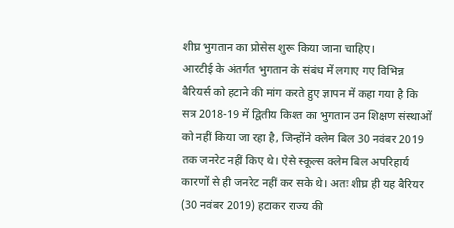शीघ्र भुगतान का प्रोसेस शुरू किया जाना चाहिए।
आरटीई के अंतर्गत भुगतान के संबंध में लगाए गए विभिन्न बैरियर्स को हटाने की मांग करते हुए ज्ञापन में कहा गया है कि सत्र 2018-19 में द्वितीय किश्त का भुगतान उन शिक्षण संस्थाओं को नहीं किया जा रहा है, जिन्होंने क्लेम बिल 30 नवंबर 2019 तक जनरेट नहीं किए थे। ऐसे स्कूल्स क्लेम बिल अपरिहार्य कारणों से ही जनरेट नहीं कर सके थे। अतः शीघ्र ही यह बैरियर (30 नवंबर 2019) हटाकर राज्य की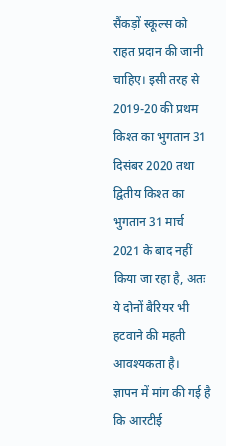सैंकड़ों स्कूल्स को राहत प्रदान की जानी चाहिए। इसी तरह से 2019-20 की प्रथम किश्त का भुगतान 31 दिसंबर 2020 तथा द्वितीय किश्त का भुगतान 31 मार्च 2021 के बाद नहीं किया जा रहा है, अतः ये दोनों बैरियर भी हटवाने की महती आवश्यकता है।
ज्ञापन में मांग की गई है कि आरटीई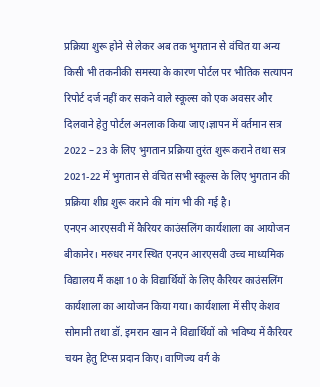प्रक्रिया शुरू होने से लेकर अब तक भुगतान से वंचित या अन्य किसी भी तकनीकी समस्या के कारण पोर्टल पर भौतिक सत्यापन रिपोर्ट दर्ज नहीं कर सकने वाले स्कूल्स को एक अवसर और दिलवाने हेतु पोर्टल अनलाक किया जाए।ज्ञापन में वर्तमान सत्र 2022 – 23 के लिए भुगतान प्रक्रिया तुरंत शुरू कराने तथा सत्र 2021-22 में भुगतान से वंचित सभी स्कूल्स के लिए भुगतान की प्रक्रिया शीघ्र शुरू कराने की मांग भी की गई है।
एनएन आरएसवी में कैरियर काउंसलिंग कार्यशाला का आयोजन
बीकानेर। मरुधर नगर स्थित एनएन आरएसवी उच्च माध्यमिक विद्यालय मैं कक्षा 10 के विद्यार्थियों के लिए कैरियर काउंसलिंग कार्यशाला का आयोजन किया गया। कार्यशाला में सीए केशव सोमानी तथा डॉ. इमरान खान ने विद्यार्थियों को भविष्य में कैरियर चयन हेतु टिप्स प्रदान किए। वाणिज्य वर्ग के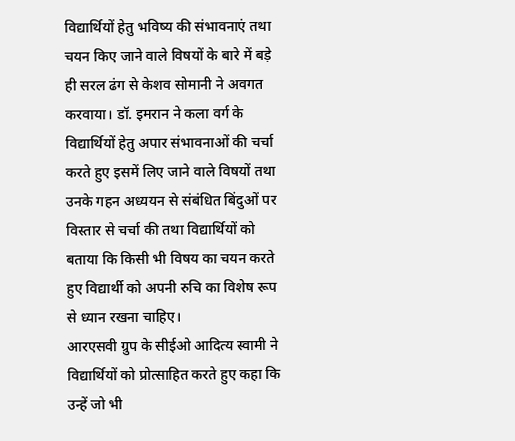विद्यार्थियों हेतु भविष्य की संभावनाएं तथा चयन किए जाने वाले विषयों के बारे में बड़े ही सरल ढंग से केशव सोमानी ने अवगत करवाया। डॉ. इमरान ने कला वर्ग के विद्यार्थियों हेतु अपार संभावनाओं की चर्चा करते हुए इसमें लिए जाने वाले विषयों तथा उनके गहन अध्ययन से संबंधित बिंदुओं पर विस्तार से चर्चा की तथा विद्यार्थियों को बताया कि किसी भी विषय का चयन करते हुए विद्यार्थी को अपनी रुचि का विशेष रूप से ध्यान रखना चाहिए।
आरएसवी ग्रुप के सीईओ आदित्य स्वामी ने विद्यार्थियों को प्रोत्साहित करते हुए कहा कि उन्हें जो भी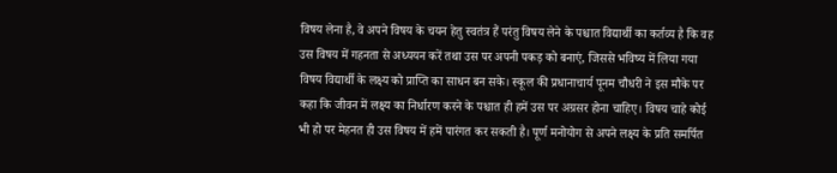विषय लेना है, वे अपने विषय के चयन हेतु स्वतंत्र हैं परंतु विषय लेने के पश्चात विद्यार्थी का कर्तव्य है कि वह उस विषय में गहनता से अध्ययन करें तथा उस पर अपनी पकड़ को बनाएं, जिससे भविष्य में लिया गया विषय विद्यार्थी के लक्ष्य को प्राप्ति का साधन बन सके। स्कूल की प्रधानाचार्य पूनम चौधरी ने इस मौके पर कहा कि जीवन में लक्ष्य का निर्धारण करने के पश्चात ही हमें उस पर अग्रसर होना चाहिए। विषय चाहे कोई भी हो पर मेहनत ही उस विषय में हमें पारंगत कर सकती है। पूर्ण मनोयोग से अपने लक्ष्य के प्रति समर्पित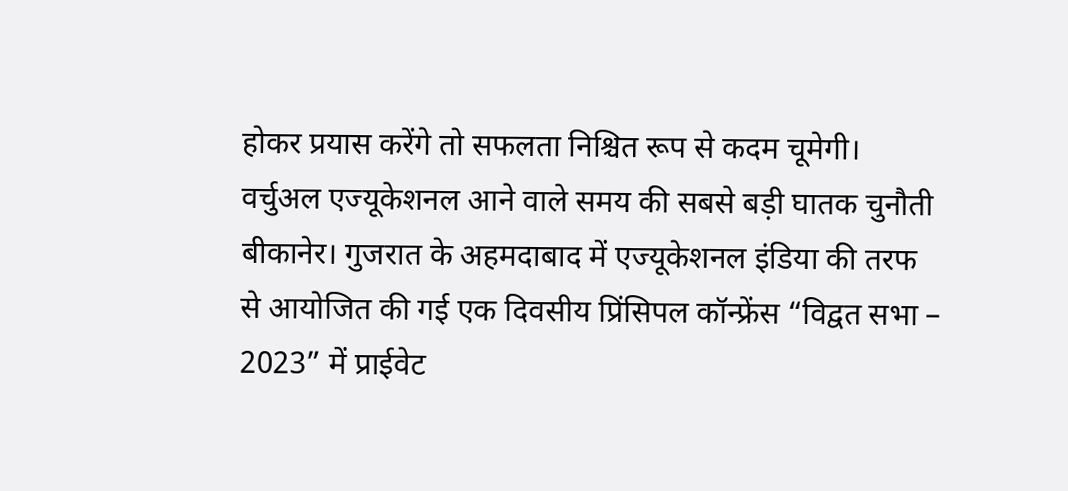होकर प्रयास करेंगे तो सफलता निश्चित रूप से कदम चूमेगी।
वर्चुअल एज्यूकेशनल आने वाले समय की सबसे बड़ी घातक चुनौती
बीकानेर। गुजरात के अहमदाबाद में एज्यूकेशनल इंडिया की तरफ से आयोजित की गई एक दिवसीय प्रिंसिपल कॉन्फ्रेंस “विद्वत सभा – 2023” में प्राईवेट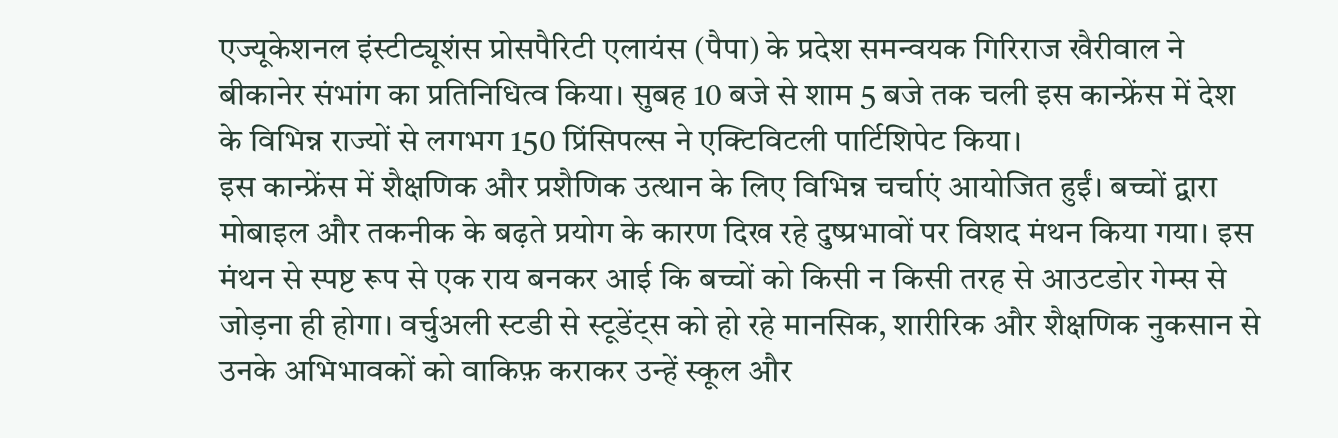एज्यूकेशनल इंस्टीट्यूशंस प्रोसपैरिटी एलायंस (पैपा) के प्रदेश समन्वयक गिरिराज खैरीवाल ने बीकानेर संभांग का प्रतिनिधित्व किया। सुबह 10 बजे से शाम 5 बजे तक चली इस कान्फ्रेंस में देश के विभिन्न राज्यों से लगभग 150 प्रिंसिपल्स ने एक्टिविटली पार्टिशिपेट किया।
इस कान्फ्रेंस में शैक्षणिक और प्रशैणिक उत्थान के लिए विभिन्न चर्चाएं आयोजित हुईं। बच्चों द्वारा मोबाइल और तकनीक के बढ़ते प्रयोग के कारण दिख रहे दुष्प्रभावों पर विशद मंथन किया गया। इस मंथन से स्पष्ट रूप से एक राय बनकर आई कि बच्चों को किसी न किसी तरह से आउटडोर गेम्स से जोड़ना ही होगा। वर्चुअली स्टडी से स्टूडेंट्स को हो रहे मानसिक, शारीरिक और शैक्षणिक नुकसान से उनके अभिभावकों को वाकिफ़ कराकर उन्हें स्कूल और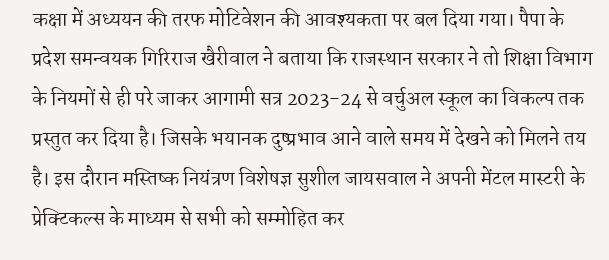कक्षा में अध्ययन की तरफ मोटिवेशन की आवश्यकता पर बल दिया गया। पैपा के प्रदेश समन्वयक गिरिराज खैरीवाल ने बताया कि राजस्थान सरकार ने तो शिक्षा विभाग के नियमों से ही परे जाकर आगामी सत्र 2023-24 से वर्चुअल स्कूल का विकल्प तक प्रस्तुत कर दिया है। जिसके भयानक दुष्प्रभाव आने वाले समय में देखने को मिलने तय है। इस दौरान मस्तिष्क नियंत्रण विशेषज्ञ सुशील जायसवाल ने अपनी मेंटल मास्टरी के प्रेक्टिकल्स के माध्यम से सभी को सम्मोहित कर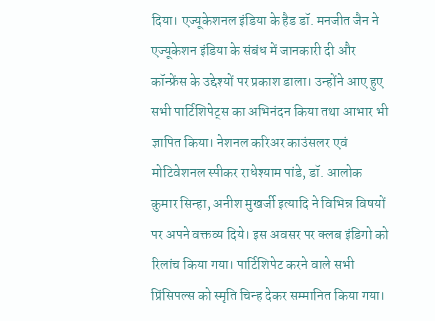दिया। एज्यूकेशनल इंडिया के हैड डॉ. मनजीत जैन ने एज्यूकेशन इंडिया के संबंध में जानकारी दी और कॉन्फ्रेंस के उद्देश्यों पर प्रकाश डाला। उन्होंने आए हुए सभी पार्टिशिपेट्स का अभिनंदन किया तथा आभार भी ज्ञापित किया। नेशनल करिअर काउंसलर एवं मोटिवेशनल स्पीकर राधेश्याम पांडे, डॉ. आलोक कुमार सिन्हा, अनीश मुखर्जी इत्यादि ने विभिन्न विषयों पर अपने वक्तव्य दिये। इस अवसर पर क्लब इंडिगो को रिलांच किया गया। पार्टिशिपेट करने वाले सभी प्रिंसिपल्स को स्मृति चिन्ह देकर सम्मानित किया गया।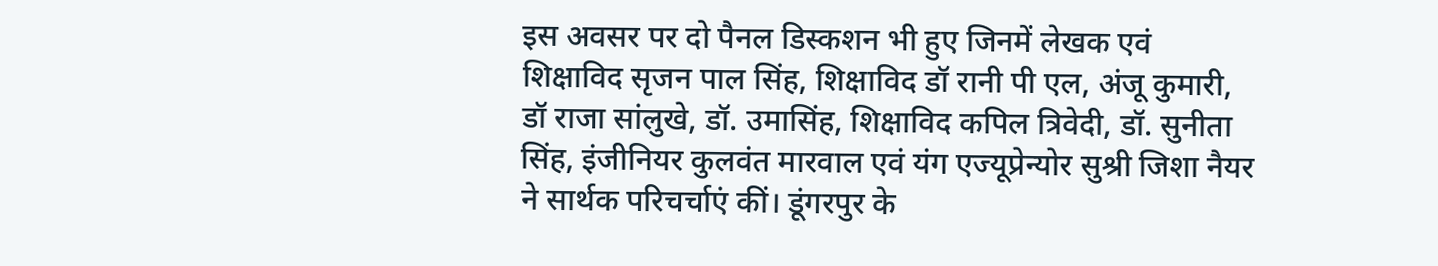इस अवसर पर दो पैनल डिस्कशन भी हुए जिनमें लेखक एवं शिक्षाविद सृजन पाल सिंह, शिक्षाविद डॉ रानी पी एल, अंजू कुमारी, डॉ राजा सांलुखे, डॉ. उमासिंह, शिक्षाविद कपिल त्रिवेदी, डॉ. सुनीता सिंह, इंजीनियर कुलवंत मारवाल एवं यंग एज्यूप्रेन्योर सुश्री जिशा नैयर ने सार्थक परिचर्चाएं कीं। डूंगरपुर के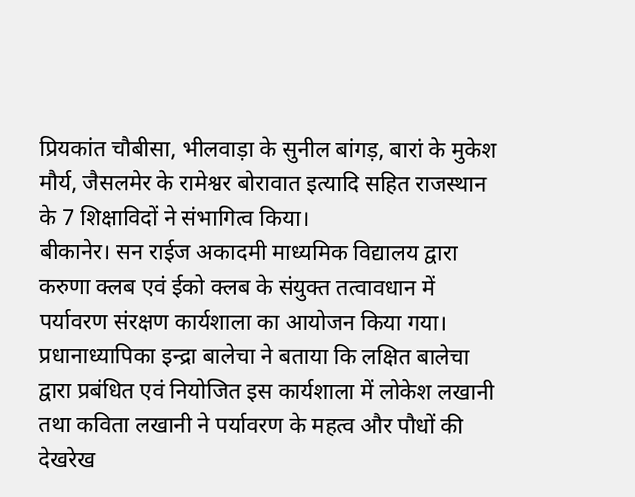प्रियकांत चौबीसा, भीलवाड़ा के सुनील बांगड़, बारां के मुकेश मौर्य, जैसलमेर के रामेश्वर बोरावात इत्यादि सहित राजस्थान के 7 शिक्षाविदों ने संभागित्व किया।
बीकानेर। सन राईज अकादमी माध्यमिक विद्यालय द्वारा करुणा क्लब एवं ईको क्लब के संयुक्त तत्वावधान में पर्यावरण संरक्षण कार्यशाला का आयोजन किया गया। प्रधानाध्यापिका इन्द्रा बालेचा ने बताया कि लक्षित बालेचा द्वारा प्रबंधित एवं नियोजित इस कार्यशाला में लोकेश लखानी तथा कविता लखानी ने पर्यावरण के महत्व और पौधों की देखरेख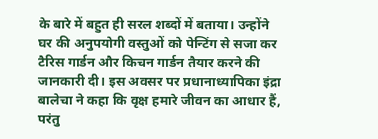के बारे में बहुत ही सरल शब्दों में बताया। उन्होंने घर की अनुपयोगी वस्तुओं को पेन्टिंग से सजा कर टैरिस गार्डन और किचन गार्डन तैयार करने की जानकारी दी। इस अवसर पर प्रधानाध्यापिका इंद्रा बालेचा ने कहा कि वृक्ष हमारे जीवन का आधार हैं, परंतु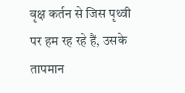वृक्ष कर्तन से जिस पृथ्वी पर हम रह रहे हैं, उसके तापमान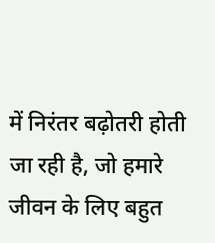में निरंतर बढ़ोतरी होती जा रही है, जो हमारे जीवन के लिए बहुत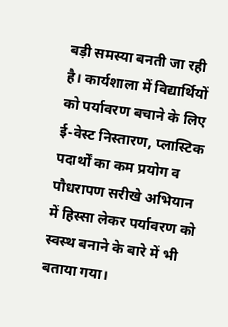बड़ी समस्या बनती जा रही है। कार्यशाला में विद्यार्थियों को पर्यावरण बचाने के लिए ई-वेस्ट निस्तारण, प्लास्टिक पदार्थों का कम प्रयोग व पौधरापण सरीखे अभियान में हिस्सा लेकर पर्यावरण को स्वस्थ बनाने के बारे में भी बताया गया।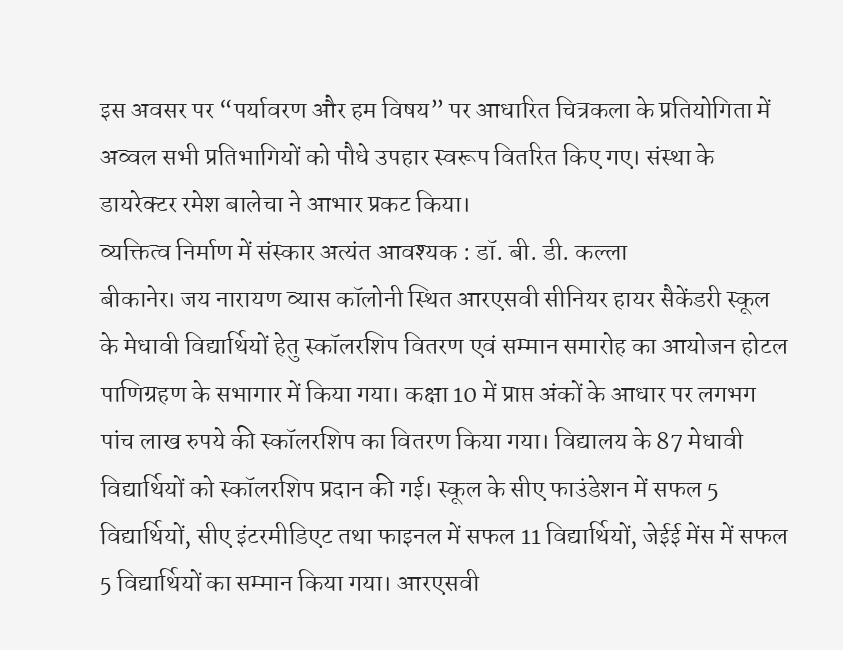इस अवसर पर “पर्यावरण और हम विषय” पर आधारित चित्रकला के प्रतियोगिता में अव्वल सभी प्रतिभागियों को पौधे उपहार स्वरूप वितरित किए गए। संस्था के डायरेक्टर रमेश बालेचा ने आभार प्रकट किया।
व्यक्तित्व निर्माण में संस्कार अत्यंत आवश्यक : डॉ. बी. डी. कल्ला
बीकानेर। जय नारायण व्यास कॉलोनी स्थित आरएसवी सीनियर हायर सैकेंडरी स्कूल के मेधावी विद्यार्थियों हेतु स्कॉलरशिप वितरण एवं सम्मान समारोह का आयोजन होटल पाणिग्रहण के सभागार में किया गया। कक्षा 10 में प्राप्त अंकों के आधार पर लगभग पांच लाख रुपये की स्कॉलरशिप का वितरण किया गया। विद्यालय के 87 मेधावी विद्यार्थियों को स्कॉलरशिप प्रदान की गई। स्कूल के सीए फाउंडेशन में सफल 5 विद्यार्थियों, सीए इंटरमीडिएट तथा फाइनल में सफल 11 विद्यार्थियों, जेईई मेंस में सफल 5 विद्यार्थियों का सम्मान किया गया। आरएसवी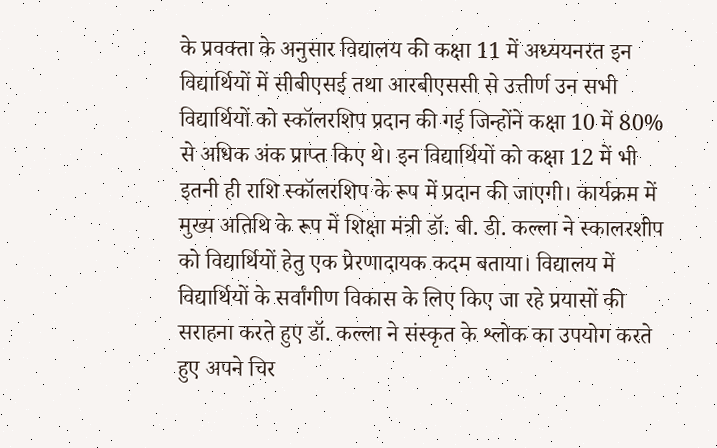के प्रवक्ता के अनुसार विद्यालय की कक्षा 11 में अध्ययनरत इन विद्यार्थियों में सीबीएसई तथा आरबीएससी से उत्तीर्ण उन सभी विद्यार्थियों को स्कॉलरशिप प्रदान की गई जिन्होंने कक्षा 10 में 80% से अधिक अंक प्राप्त किए थे। इन विद्यार्थियों को कक्षा 12 में भी इतनी ही राशि स्कॉलरशिप के रूप में प्रदान की जाएगी। कार्यक्रम में मुख्य अतिथि के रूप में शिक्षा मंत्री डॉ. बी. डी. कल्ला ने स्कालरशीप को विद्यार्थियों हेतु एक प्रेरणादायक कदम बताया। विद्यालय में विद्यार्थियों के सर्वांगीण विकास के लिए किए जा रहे प्रयासों की सराहना करते हुए डॉ. कल्ला ने संस्कृत के श्लोक का उपयोग करते हुए अपने चिर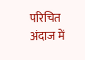परिचित अंदाज में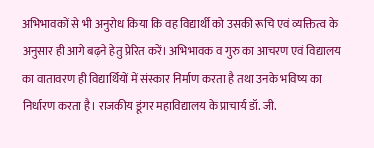अभिभावकों से भी अनुरोध किया कि वह विद्यार्थी को उसकी रूचि एवं व्यक्तित्व के अनुसार ही आगे बढ़ने हेतु प्रेरित करें। अभिभावक व गुरु का आचरण एवं विद्यालय का वातावरण ही विद्यार्थियों में संस्कार निर्माण करता है तथा उनके भविष्य का निर्धारण करता है। राजकीय डूंगर महाविद्यालय के प्राचार्य डॉ. जी.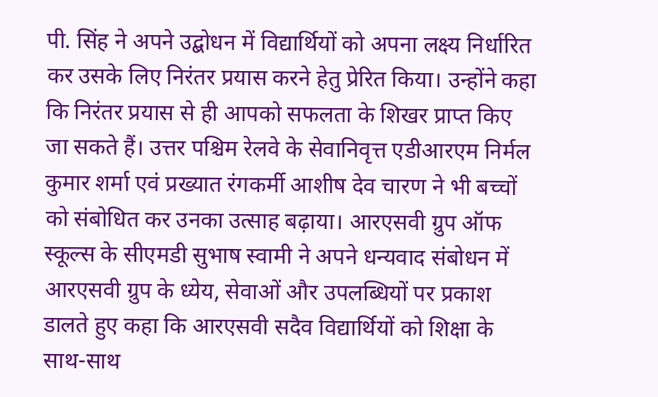पी. सिंह ने अपने उद्बोधन में विद्यार्थियों को अपना लक्ष्य निर्धारित कर उसके लिए निरंतर प्रयास करने हेतु प्रेरित किया। उन्होंने कहा कि निरंतर प्रयास से ही आपको सफलता के शिखर प्राप्त किए जा सकते हैं। उत्तर पश्चिम रेलवे के सेवानिवृत्त एडीआरएम निर्मल कुमार शर्मा एवं प्रख्यात रंगकर्मी आशीष देव चारण ने भी बच्चों को संबोधित कर उनका उत्साह बढ़ाया। आरएसवी ग्रुप ऑफ स्कूल्स के सीएमडी सुभाष स्वामी ने अपने धन्यवाद संबोधन में आरएसवी ग्रुप के ध्येय, सेवाओं और उपलब्धियों पर प्रकाश डालते हुए कहा कि आरएसवी सदैव विद्यार्थियों को शिक्षा के साथ-साथ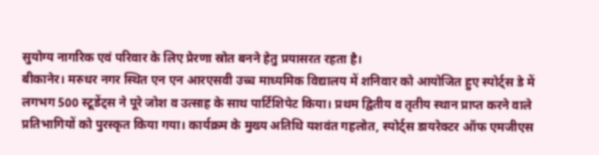सुयोग्य नागरिक एवं परिवार के लिए प्रेरणा स्रोत बनने हेतु प्रयासरत रहता है।
बीकानेर। मरुधर नगर स्थित एन एन आरएसवी उच्च माध्यमिक विद्यालय में शनिवार को आयोजित हुए स्पोर्ट्स डे में लगभग 500 स्टूडेंट्स ने पूरे जोश व उत्साह के साथ पार्टिशिपेट किया। प्रथम द्वितीय व तृतीय स्थान प्राप्त करने वाले प्रतिभागियों को पुरस्कृत किया गया। कार्यक्रम के मुख्य अतिथि यशवंत गहलोत, स्पोर्ट्स डायरेक्टर ऑफ एमजीएस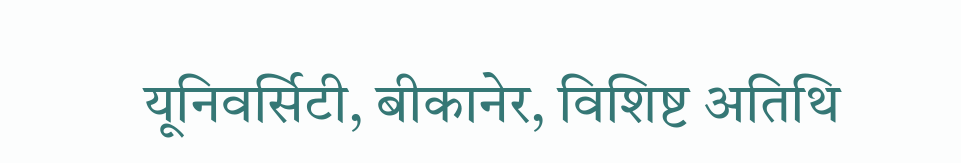यूनिवर्सिटी, बीकानेर, विशिष्ट अतिथि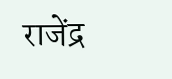राजेंद्र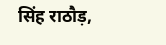सिंह राठौड़,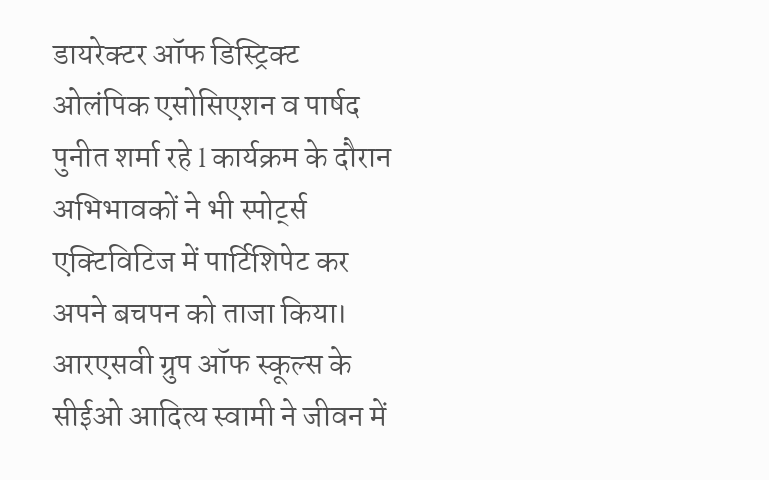डायरेक्टर ऑफ डिस्ट्रिक्ट ओलंपिक एसोसिएशन व पार्षद पुनीत शर्मा रहे l कार्यक्रम के दौरान अभिभावकों ने भी स्पोर्ट्स एक्टिविटिज में पार्टिशिपेट कर अपने बचपन को ताजा किया। आरएसवी ग्रुप ऑफ स्कूल्स के सीईओ आदित्य स्वामी ने जीवन में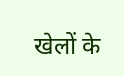खेलों के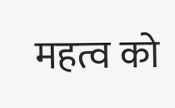महत्व को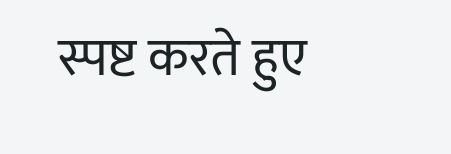स्पष्ट करते हुए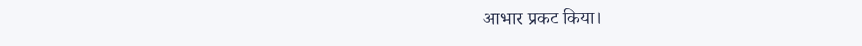आभार प्रकट किया।